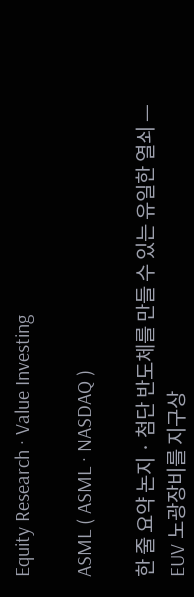Equity Research · Value Investing

ASML ( ASML · NASDAQ )

한 줄 요약 논지 · 첨단 반도체를 만들 수 있는 유일한 열쇠 — EUV 노광장비를 지구상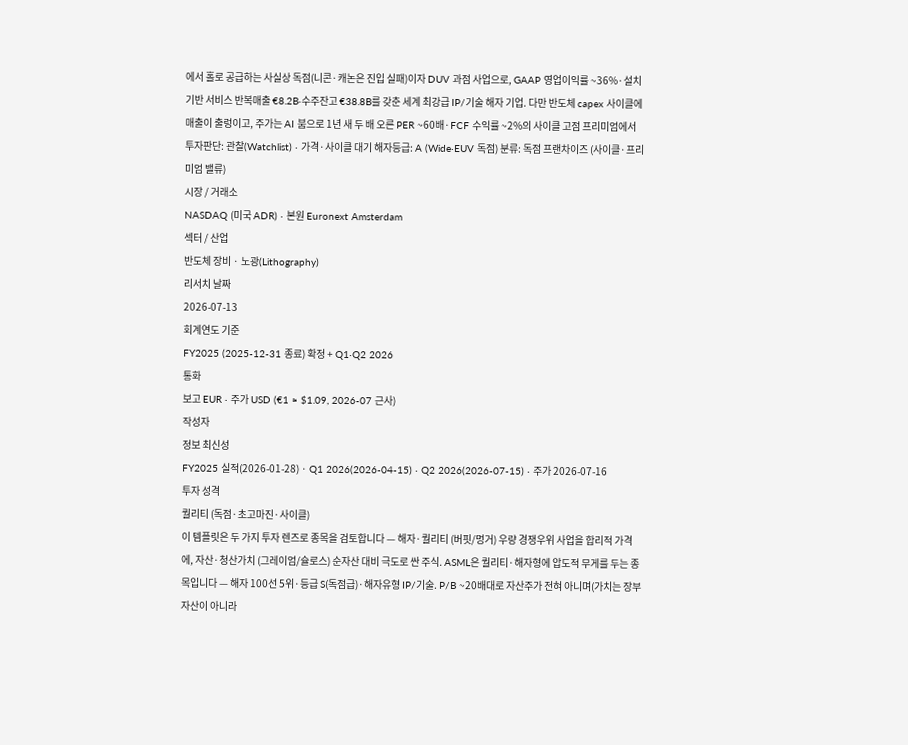에서 홀로 공급하는 사실상 독점(니콘·캐논은 진입 실패)이자 DUV 과점 사업으로, GAAP 영업이익률 ~36%·설치기반 서비스 반복매출 €8.2B·수주잔고 €38.8B를 갖춘 세계 최강급 IP/기술 해자 기업. 다만 반도체 capex 사이클에 매출이 출렁이고, 주가는 AI 붐으로 1년 새 두 배 오른 PER ~60배·FCF 수익률 ~2%의 사이클 고점 프리미엄에서
투자판단: 관찰(Watchlist) · 가격·사이클 대기 해자등급: A (Wide·EUV 독점) 분류: 독점 프랜차이즈 (사이클·프리미엄 밸류)
시장 / 거래소
NASDAQ (미국 ADR) · 본원 Euronext Amsterdam
섹터 / 산업
반도체 장비 · 노광(Lithography)
리서치 날짜
2026-07-13
회계연도 기준
FY2025 (2025-12-31 종료) 확정 + Q1·Q2 2026
통화
보고 EUR · 주가 USD (€1 ≈ $1.09, 2026-07 근사)
작성자
정보 최신성
FY2025 실적(2026-01-28) · Q1 2026(2026-04-15) · Q2 2026(2026-07-15) · 주가 2026-07-16
투자 성격
퀄리티 (독점·초고마진·사이클)
이 템플릿은 두 가지 투자 렌즈로 종목을 검토합니다 — 해자·퀄리티 (버핏/멍거) 우량 경쟁우위 사업을 합리적 가격에, 자산·청산가치 (그레이엄/슐로스) 순자산 대비 극도로 싼 주식. ASML은 퀄리티·해자형에 압도적 무게를 두는 종목입니다 — 해자 100선 5위·등급 S(독점급)·해자유형 IP/기술. P/B ~20배대로 자산주가 전혀 아니며(가치는 장부자산이 아니라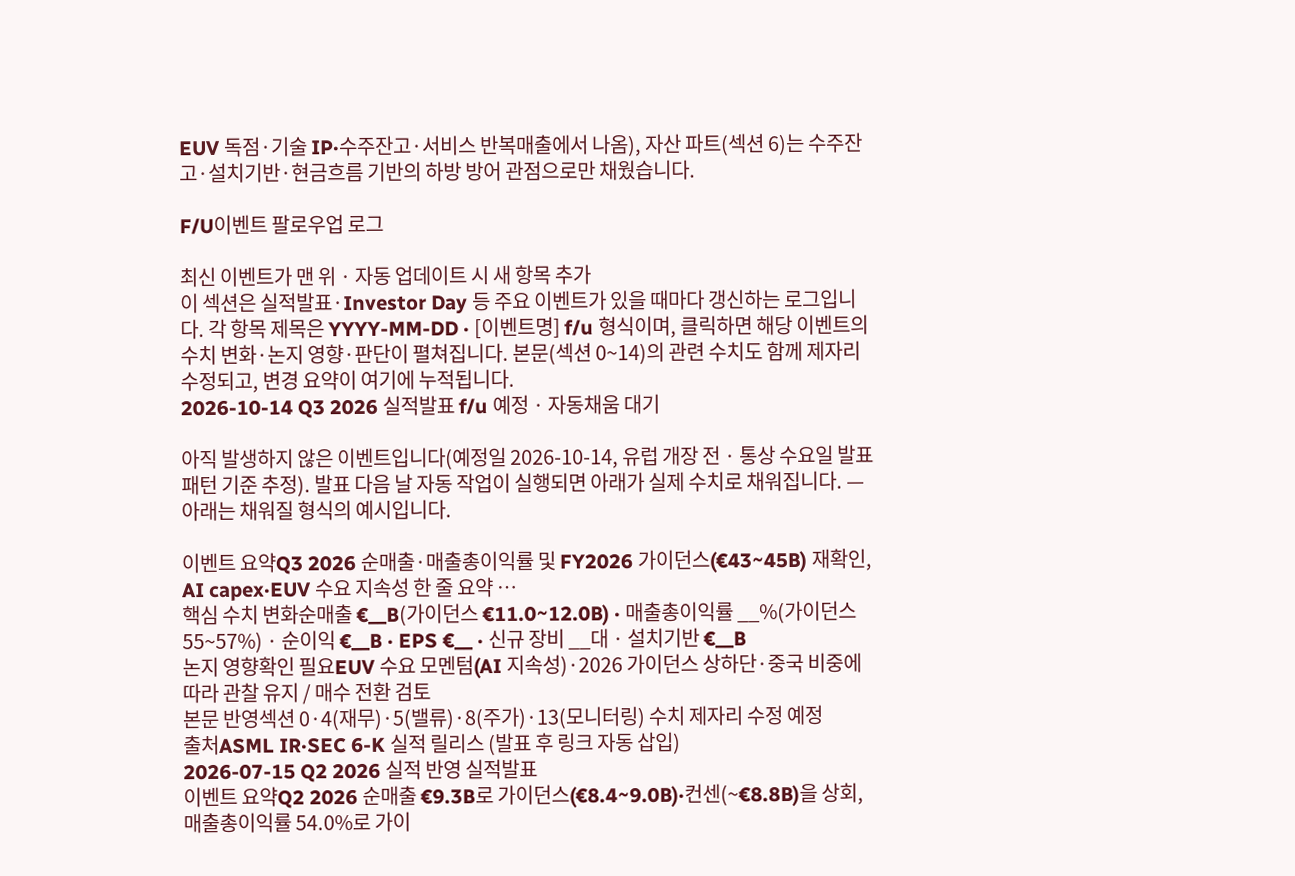EUV 독점·기술 IP·수주잔고·서비스 반복매출에서 나옴), 자산 파트(섹션 6)는 수주잔고·설치기반·현금흐름 기반의 하방 방어 관점으로만 채웠습니다.

F/U이벤트 팔로우업 로그

최신 이벤트가 맨 위 · 자동 업데이트 시 새 항목 추가
이 섹션은 실적발표·Investor Day 등 주요 이벤트가 있을 때마다 갱신하는 로그입니다. 각 항목 제목은 YYYY-MM-DD · [이벤트명] f/u 형식이며, 클릭하면 해당 이벤트의 수치 변화·논지 영향·판단이 펼쳐집니다. 본문(섹션 0~14)의 관련 수치도 함께 제자리 수정되고, 변경 요약이 여기에 누적됩니다.
2026-10-14 Q3 2026 실적발표 f/u 예정 · 자동채움 대기

아직 발생하지 않은 이벤트입니다(예정일 2026-10-14, 유럽 개장 전 · 통상 수요일 발표 패턴 기준 추정). 발표 다음 날 자동 작업이 실행되면 아래가 실제 수치로 채워집니다. — 아래는 채워질 형식의 예시입니다.

이벤트 요약Q3 2026 순매출·매출총이익률 및 FY2026 가이던스(€43~45B) 재확인, AI capex·EUV 수요 지속성 한 줄 요약 …
핵심 수치 변화순매출 €__B(가이던스 €11.0~12.0B) · 매출총이익률 __%(가이던스 55~57%) · 순이익 €__B · EPS €__ · 신규 장비 __대 · 설치기반 €__B
논지 영향확인 필요EUV 수요 모멘텀(AI 지속성)·2026 가이던스 상하단·중국 비중에 따라 관찰 유지 / 매수 전환 검토
본문 반영섹션 0·4(재무)·5(밸류)·8(주가)·13(모니터링) 수치 제자리 수정 예정
출처ASML IR·SEC 6-K 실적 릴리스 (발표 후 링크 자동 삽입)
2026-07-15 Q2 2026 실적 반영 실적발표
이벤트 요약Q2 2026 순매출 €9.3B로 가이던스(€8.4~9.0B)·컨센(~€8.8B)을 상회, 매출총이익률 54.0%로 가이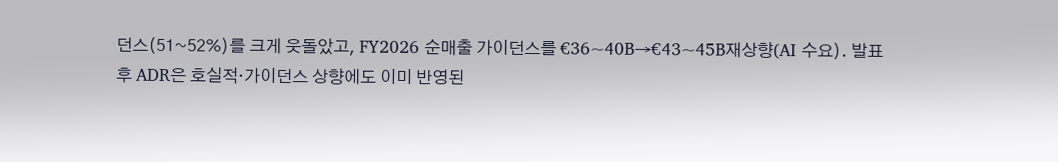던스(51~52%)를 크게 웃돌았고, FY2026 순매출 가이던스를 €36~40B→€43~45B재상향(AI 수요). 발표 후 ADR은 호실적·가이던스 상향에도 이미 반영된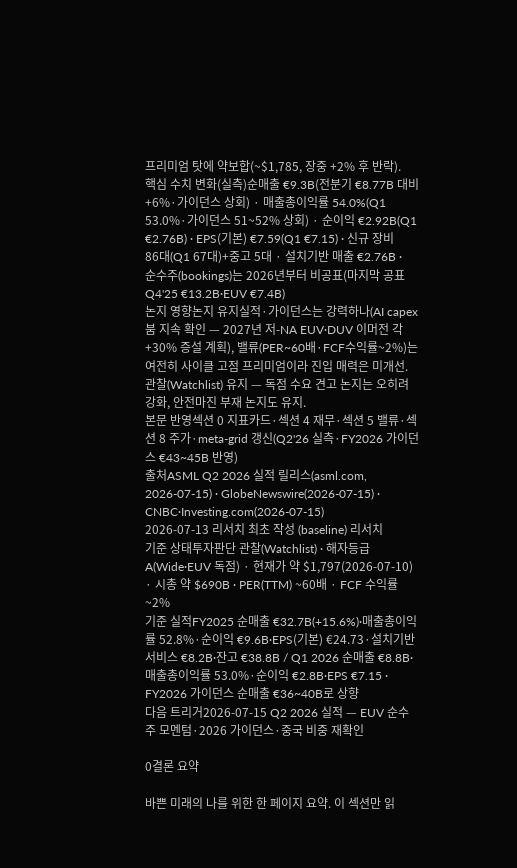프리미엄 탓에 약보합(~$1,785, 장중 +2% 후 반락).
핵심 수치 변화(실측)순매출 €9.3B(전분기 €8.77B 대비 +6%·가이던스 상회) · 매출총이익률 54.0%(Q1 53.0%·가이던스 51~52% 상회) · 순이익 €2.92B(Q1 €2.76B) · EPS(기본) €7.59(Q1 €7.15) · 신규 장비 86대(Q1 67대)+중고 5대 · 설치기반 매출 €2.76B · 순수주(bookings)는 2026년부터 비공표(마지막 공표 Q4'25 €13.2B·EUV €7.4B)
논지 영향논지 유지실적·가이던스는 강력하나(AI capex 붐 지속 확인 — 2027년 저-NA EUV·DUV 이머전 각 +30% 증설 계획), 밸류(PER~60배·FCF수익률~2%)는 여전히 사이클 고점 프리미엄이라 진입 매력은 미개선. 관찰(Watchlist) 유지 — 독점 수요 견고 논지는 오히려 강화, 안전마진 부재 논지도 유지.
본문 반영섹션 0 지표카드·섹션 4 재무·섹션 5 밸류·섹션 8 주가·meta-grid 갱신(Q2'26 실측·FY2026 가이던스 €43~45B 반영)
출처ASML Q2 2026 실적 릴리스(asml.com, 2026-07-15) · GlobeNewswire(2026-07-15) · CNBC·Investing.com(2026-07-15)
2026-07-13 리서치 최초 작성 (baseline) 리서치
기준 상태투자판단 관찰(Watchlist) · 해자등급 A(Wide·EUV 독점) · 현재가 약 $1,797(2026-07-10) · 시총 약 $690B · PER(TTM) ~60배 · FCF 수익률 ~2%
기준 실적FY2025 순매출 €32.7B(+15.6%)·매출총이익률 52.8%·순이익 €9.6B·EPS(기본) €24.73·설치기반 서비스 €8.2B·잔고 €38.8B / Q1 2026 순매출 €8.8B·매출총이익률 53.0%·순이익 €2.8B·EPS €7.15 · FY2026 가이던스 순매출 €36~40B로 상향
다음 트리거2026-07-15 Q2 2026 실적 — EUV 순수주 모멘텀·2026 가이던스·중국 비중 재확인

0결론 요약

바쁜 미래의 나를 위한 한 페이지 요약. 이 섹션만 읽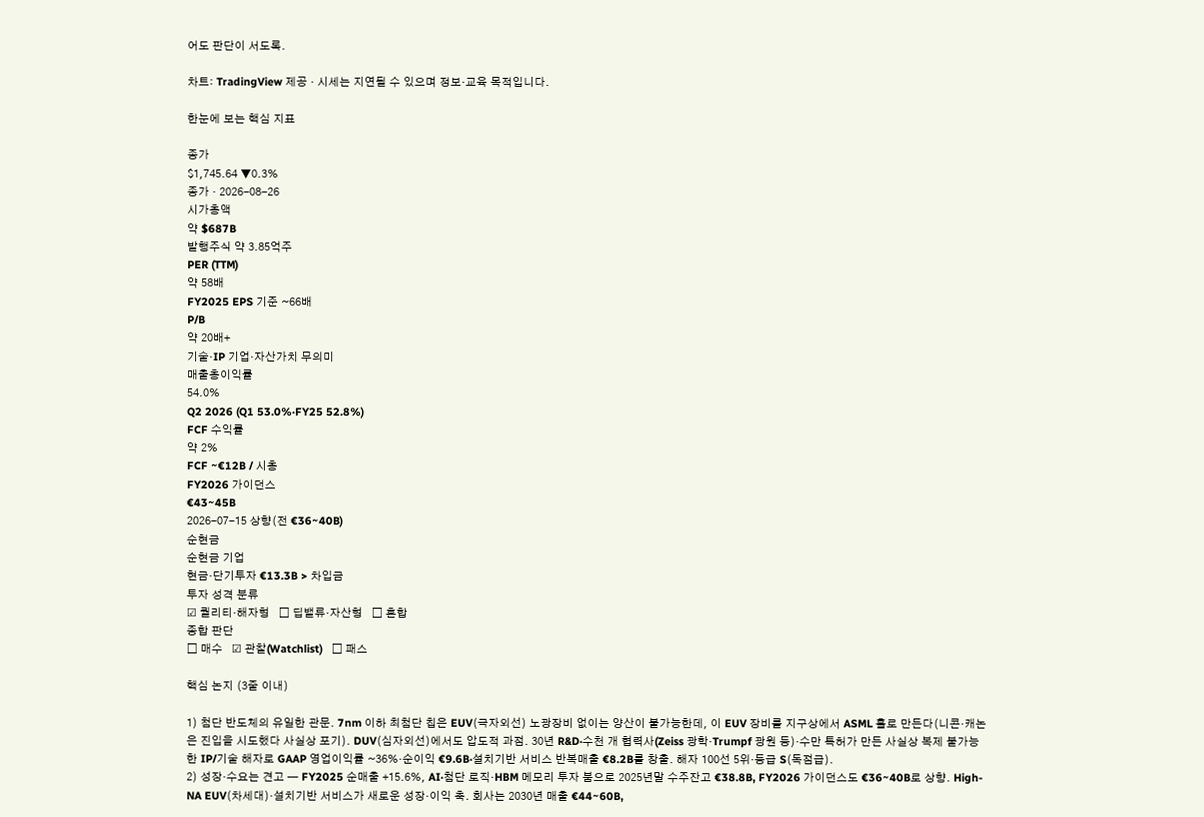어도 판단이 서도록.

차트: TradingView 제공 · 시세는 지연될 수 있으며 정보·교육 목적입니다.

한눈에 보는 핵심 지표

종가
$1,745.64 ▼0.3%
종가 · 2026-08-26
시가총액
약 $687B
발행주식 약 3.85억주
PER (TTM)
약 58배
FY2025 EPS 기준 ~66배
P/B
약 20배+
기술·IP 기업·자산가치 무의미
매출총이익률
54.0%
Q2 2026 (Q1 53.0%·FY25 52.8%)
FCF 수익률
약 2%
FCF ~€12B / 시총
FY2026 가이던스
€43~45B
2026-07-15 상향(전 €36~40B)
순현금
순현금 기업
현금·단기투자 €13.3B > 차입금
투자 성격 분류
☑ 퀄리티·해자형   ☐ 딥밸류·자산형   ☐ 혼합
종합 판단
☐ 매수   ☑ 관찰(Watchlist)   ☐ 패스

핵심 논지 (3줄 이내)

1) 첨단 반도체의 유일한 관문. 7nm 이하 최첨단 칩은 EUV(극자외선) 노광장비 없이는 양산이 불가능한데, 이 EUV 장비를 지구상에서 ASML 홀로 만든다(니콘·캐논은 진입을 시도했다 사실상 포기). DUV(심자외선)에서도 압도적 과점. 30년 R&D·수천 개 협력사(Zeiss 광학·Trumpf 광원 등)·수만 특허가 만든 사실상 복제 불가능한 IP/기술 해자로 GAAP 영업이익률 ~36%·순이익 €9.6B·설치기반 서비스 반복매출 €8.2B를 창출. 해자 100선 5위·등급 S(독점급).
2) 성장·수요는 견고 — FY2025 순매출 +15.6%, AI·첨단 로직·HBM 메모리 투자 붐으로 2025년말 수주잔고 €38.8B, FY2026 가이던스도 €36~40B로 상향. High-NA EUV(차세대)·설치기반 서비스가 새로운 성장·이익 축. 회사는 2030년 매출 €44~60B,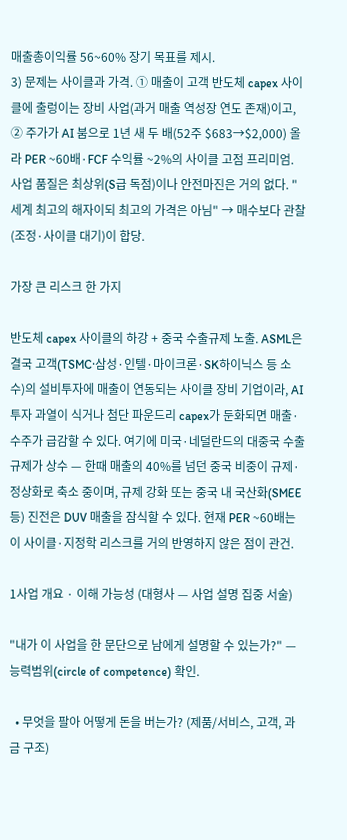매출총이익률 56~60% 장기 목표를 제시.
3) 문제는 사이클과 가격. ① 매출이 고객 반도체 capex 사이클에 출렁이는 장비 사업(과거 매출 역성장 연도 존재)이고, ② 주가가 AI 붐으로 1년 새 두 배(52주 $683→$2,000) 올라 PER ~60배·FCF 수익률 ~2%의 사이클 고점 프리미엄. 사업 품질은 최상위(S급 독점)이나 안전마진은 거의 없다. "세계 최고의 해자이되 최고의 가격은 아님" → 매수보다 관찰(조정·사이클 대기)이 합당.

가장 큰 리스크 한 가지

반도체 capex 사이클의 하강 + 중국 수출규제 노출. ASML은 결국 고객(TSMC·삼성·인텔·마이크론·SK하이닉스 등 소수)의 설비투자에 매출이 연동되는 사이클 장비 기업이라, AI 투자 과열이 식거나 첨단 파운드리 capex가 둔화되면 매출·수주가 급감할 수 있다. 여기에 미국·네덜란드의 대중국 수출규제가 상수 — 한때 매출의 40%를 넘던 중국 비중이 규제·정상화로 축소 중이며, 규제 강화 또는 중국 내 국산화(SMEE 등) 진전은 DUV 매출을 잠식할 수 있다. 현재 PER ~60배는 이 사이클·지정학 리스크를 거의 반영하지 않은 점이 관건.

1사업 개요 · 이해 가능성 (대형사 — 사업 설명 집중 서술)

"내가 이 사업을 한 문단으로 남에게 설명할 수 있는가?" — 능력범위(circle of competence) 확인.

  • 무엇을 팔아 어떻게 돈을 버는가? (제품/서비스, 고객, 과금 구조)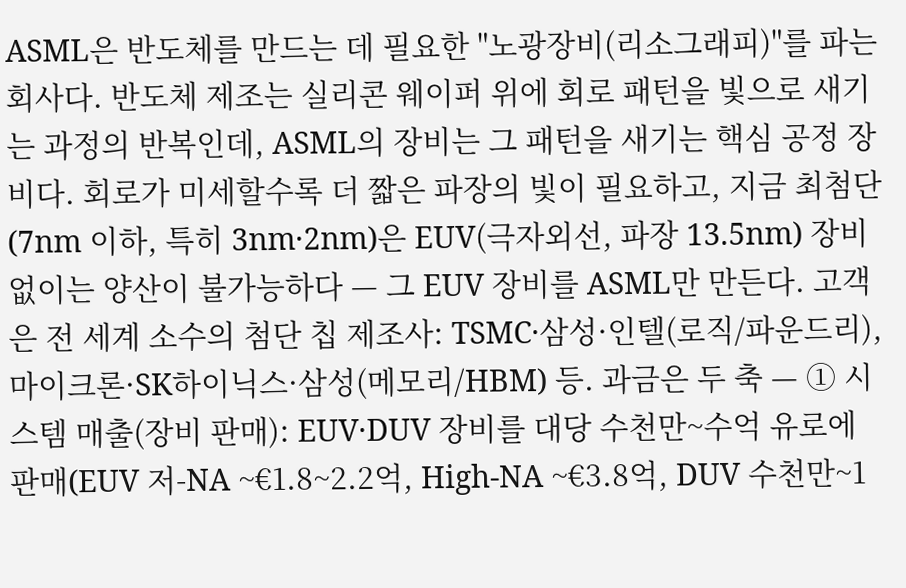ASML은 반도체를 만드는 데 필요한 "노광장비(리소그래피)"를 파는 회사다. 반도체 제조는 실리콘 웨이퍼 위에 회로 패턴을 빛으로 새기는 과정의 반복인데, ASML의 장비는 그 패턴을 새기는 핵심 공정 장비다. 회로가 미세할수록 더 짧은 파장의 빛이 필요하고, 지금 최첨단(7nm 이하, 특히 3nm·2nm)은 EUV(극자외선, 파장 13.5nm) 장비 없이는 양산이 불가능하다 — 그 EUV 장비를 ASML만 만든다. 고객은 전 세계 소수의 첨단 칩 제조사: TSMC·삼성·인텔(로직/파운드리), 마이크론·SK하이닉스·삼성(메모리/HBM) 등. 과금은 두 축 — ① 시스템 매출(장비 판매): EUV·DUV 장비를 대당 수천만~수억 유로에 판매(EUV 저-NA ~€1.8~2.2억, High-NA ~€3.8억, DUV 수천만~1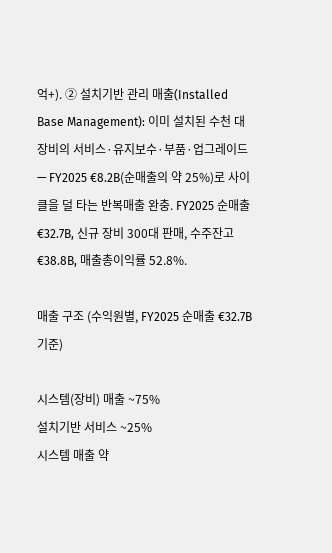억+). ② 설치기반 관리 매출(Installed Base Management): 이미 설치된 수천 대 장비의 서비스·유지보수·부품·업그레이드 — FY2025 €8.2B(순매출의 약 25%)로 사이클을 덜 타는 반복매출 완충. FY2025 순매출 €32.7B, 신규 장비 300대 판매, 수주잔고 €38.8B, 매출총이익률 52.8%.

매출 구조 (수익원별, FY2025 순매출 €32.7B 기준)

시스템(장비) 매출 ~75%
설치기반 서비스 ~25%
시스템 매출 약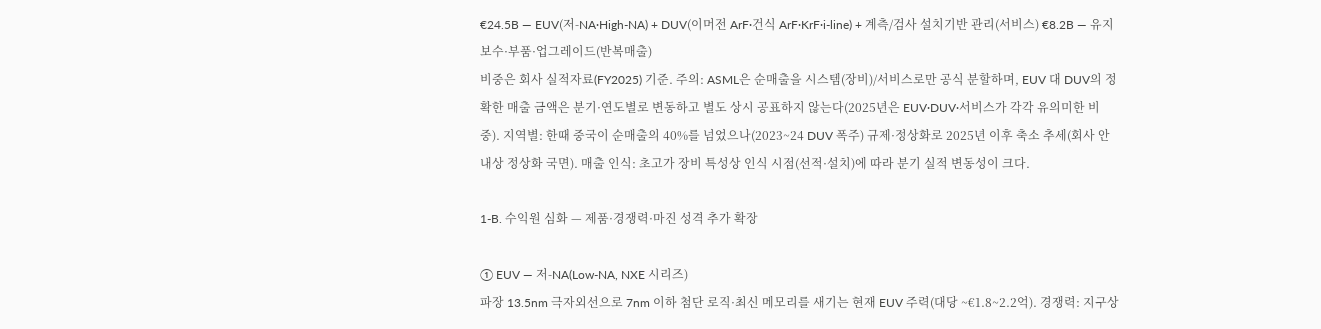€24.5B — EUV(저-NA·High-NA) + DUV(이머전 ArF·건식 ArF·KrF·i-line) + 계측/검사 설치기반 관리(서비스) €8.2B — 유지보수·부품·업그레이드(반복매출)
비중은 회사 실적자료(FY2025) 기준. 주의: ASML은 순매출을 시스템(장비)/서비스로만 공식 분할하며, EUV 대 DUV의 정확한 매출 금액은 분기·연도별로 변동하고 별도 상시 공표하지 않는다(2025년은 EUV·DUV·서비스가 각각 유의미한 비중). 지역별: 한때 중국이 순매출의 40%를 넘었으나(2023~24 DUV 폭주) 규제·정상화로 2025년 이후 축소 추세(회사 안내상 정상화 국면). 매출 인식: 초고가 장비 특성상 인식 시점(선적·설치)에 따라 분기 실적 변동성이 크다.

1-B. 수익원 심화 — 제품·경쟁력·마진 성격 추가 확장

① EUV — 저-NA(Low-NA, NXE 시리즈)
파장 13.5nm 극자외선으로 7nm 이하 첨단 로직·최신 메모리를 새기는 현재 EUV 주력(대당 ~€1.8~2.2억). 경쟁력: 지구상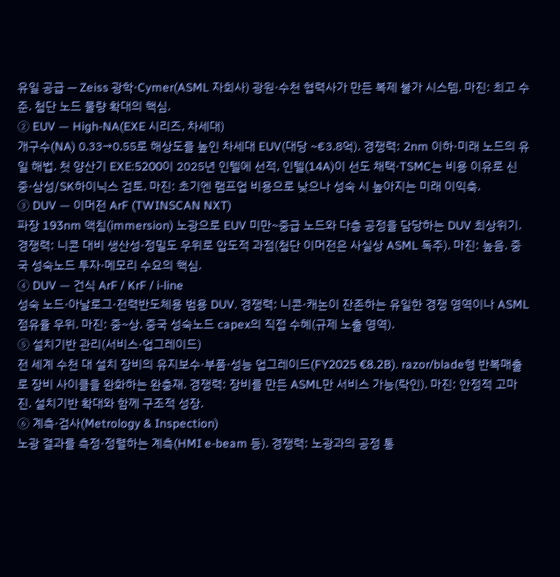유일 공급 — Zeiss 광학·Cymer(ASML 자회사) 광원·수천 협력사가 만든 복제 불가 시스템. 마진: 최고 수준. 첨단 노드 물량 확대의 핵심.
② EUV — High-NA(EXE 시리즈, 차세대)
개구수(NA) 0.33→0.55로 해상도를 높인 차세대 EUV(대당 ~€3.8억). 경쟁력: 2nm 이하·미래 노드의 유일 해법. 첫 양산기 EXE:5200이 2025년 인텔에 선적, 인텔(14A)이 선도 채택·TSMC는 비용 이유로 신중·삼성/SK하이닉스 검토. 마진: 초기엔 램프업 비용으로 낮으나 성숙 시 높아지는 미래 이익축.
③ DUV — 이머전 ArF (TWINSCAN NXT)
파장 193nm 액침(immersion) 노광으로 EUV 미만~중급 노드와 다층 공정을 담당하는 DUV 최상위기. 경쟁력: 니콘 대비 생산성·정밀도 우위로 압도적 과점(첨단 이머전은 사실상 ASML 독주). 마진: 높음. 중국 성숙노드 투자·메모리 수요의 핵심.
④ DUV — 건식 ArF / KrF / i-line
성숙 노드·아날로그·전력반도체용 범용 DUV. 경쟁력: 니콘·캐논이 잔존하는 유일한 경쟁 영역이나 ASML 점유율 우위. 마진: 중~상. 중국 성숙노드 capex의 직접 수혜(규제 노출 영역).
⑤ 설치기반 관리(서비스·업그레이드)
전 세계 수천 대 설치 장비의 유지보수·부품·성능 업그레이드(FY2025 €8.2B). razor/blade형 반복매출로 장비 사이클을 완화하는 완충재. 경쟁력: 장비를 만든 ASML만 서비스 가능(락인). 마진: 안정적 고마진. 설치기반 확대와 함께 구조적 성장.
⑥ 계측·검사(Metrology & Inspection)
노광 결과를 측정·정렬하는 계측(HMI e-beam 등). 경쟁력: 노광과의 공정 통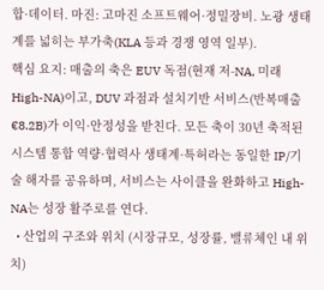합·데이터. 마진: 고마진 소프트웨어·정밀장비. 노광 생태계를 넓히는 부가축(KLA 등과 경쟁 영역 일부).
핵심 요지: 매출의 축은 EUV 독점(현재 저-NA, 미래 High-NA)이고, DUV 과점과 설치기반 서비스(반복매출 €8.2B)가 이익·안정성을 받친다. 모든 축이 30년 축적된 시스템 통합 역량·협력사 생태계·특허라는 동일한 IP/기술 해자를 공유하며, 서비스는 사이클을 완화하고 High-NA는 성장 활주로를 연다.
  • 산업의 구조와 위치 (시장규모, 성장률, 밸류체인 내 위치)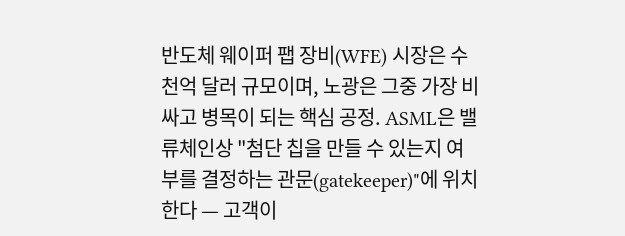반도체 웨이퍼 팹 장비(WFE) 시장은 수천억 달러 규모이며, 노광은 그중 가장 비싸고 병목이 되는 핵심 공정. ASML은 밸류체인상 "첨단 칩을 만들 수 있는지 여부를 결정하는 관문(gatekeeper)"에 위치한다 — 고객이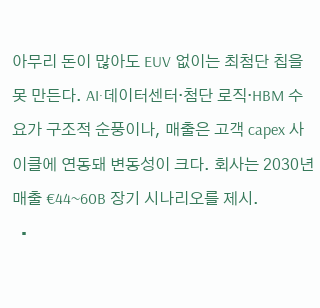아무리 돈이 많아도 EUV 없이는 최첨단 칩을 못 만든다. AI·데이터센터·첨단 로직·HBM 수요가 구조적 순풍이나, 매출은 고객 capex 사이클에 연동돼 변동성이 크다. 회사는 2030년 매출 €44~60B 장기 시나리오를 제시.
  •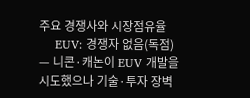주요 경쟁사와 시장점유율
    EUV: 경쟁자 없음(독점) — 니콘·캐논이 EUV 개발을 시도했으나 기술·투자 장벽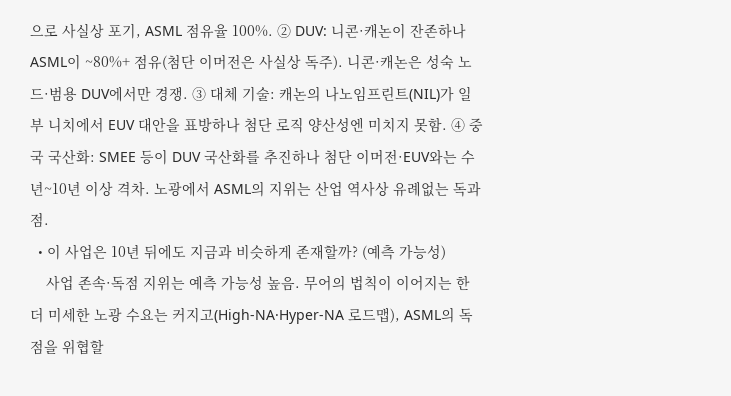으로 사실상 포기, ASML 점유율 100%. ② DUV: 니콘·캐논이 잔존하나 ASML이 ~80%+ 점유(첨단 이머전은 사실상 독주). 니콘·캐논은 성숙 노드·범용 DUV에서만 경쟁. ③ 대체 기술: 캐논의 나노임프린트(NIL)가 일부 니치에서 EUV 대안을 표방하나 첨단 로직 양산성엔 미치지 못함. ④ 중국 국산화: SMEE 등이 DUV 국산화를 추진하나 첨단 이머전·EUV와는 수년~10년 이상 격차. 노광에서 ASML의 지위는 산업 역사상 유례없는 독과점.
  • 이 사업은 10년 뒤에도 지금과 비슷하게 존재할까? (예측 가능성)
    사업 존속·독점 지위는 예측 가능성 높음. 무어의 법칙이 이어지는 한 더 미세한 노광 수요는 커지고(High-NA·Hyper-NA 로드맵), ASML의 독점을 위협할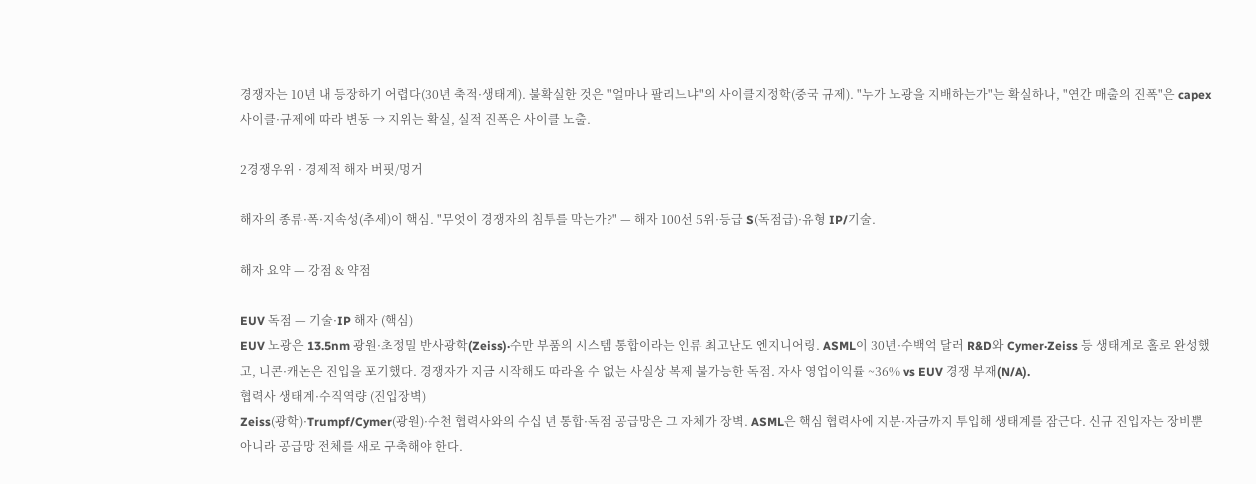경쟁자는 10년 내 등장하기 어렵다(30년 축적·생태계). 불확실한 것은 "얼마나 팔리느냐"의 사이클지정학(중국 규제). "누가 노광을 지배하는가"는 확실하나, "연간 매출의 진폭"은 capex 사이클·규제에 따라 변동 → 지위는 확실, 실적 진폭은 사이클 노출.

2경쟁우위 · 경제적 해자 버핏/멍거

해자의 종류·폭·지속성(추세)이 핵심. "무엇이 경쟁자의 침투를 막는가?" — 해자 100선 5위·등급 S(독점급)·유형 IP/기술.

해자 요약 — 강점 & 약점

EUV 독점 — 기술·IP 해자 (핵심)
EUV 노광은 13.5nm 광원·초정밀 반사광학(Zeiss)·수만 부품의 시스템 통합이라는 인류 최고난도 엔지니어링. ASML이 30년·수백억 달러 R&D와 Cymer·Zeiss 등 생태계로 홀로 완성했고, 니콘·캐논은 진입을 포기했다. 경쟁자가 지금 시작해도 따라올 수 없는 사실상 복제 불가능한 독점. 자사 영업이익률 ~36% vs EUV 경쟁 부재(N/A).
협력사 생태계·수직역량 (진입장벽)
Zeiss(광학)·Trumpf/Cymer(광원)·수천 협력사와의 수십 년 통합·독점 공급망은 그 자체가 장벽. ASML은 핵심 협력사에 지분·자금까지 투입해 생태계를 잠근다. 신규 진입자는 장비뿐 아니라 공급망 전체를 새로 구축해야 한다.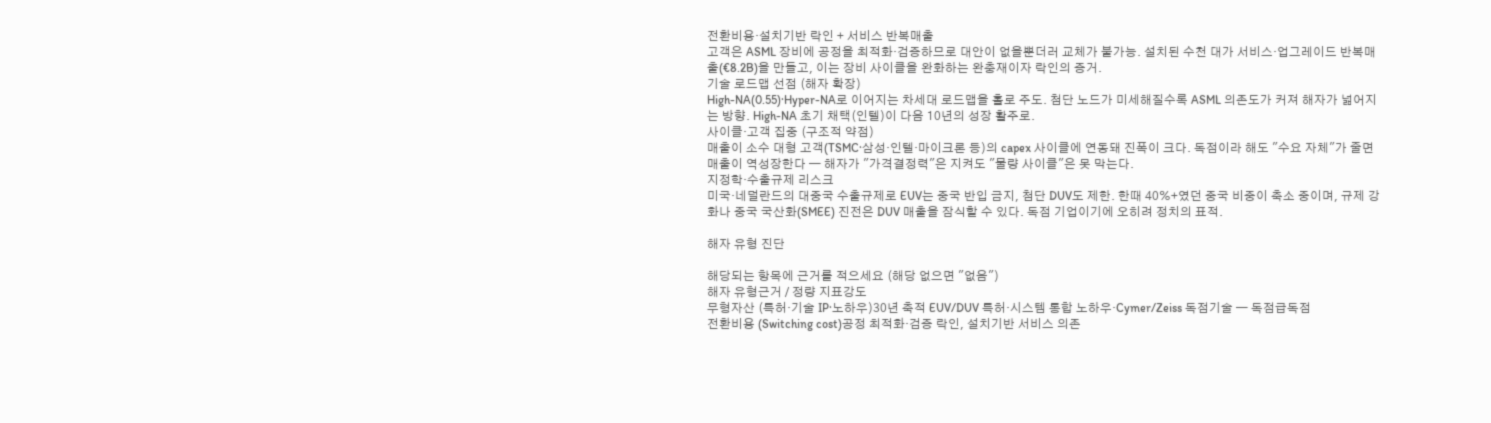전환비용·설치기반 락인 + 서비스 반복매출
고객은 ASML 장비에 공정을 최적화·검증하므로 대안이 없을뿐더러 교체가 불가능. 설치된 수천 대가 서비스·업그레이드 반복매출(€8.2B)을 만들고, 이는 장비 사이클을 완화하는 완충재이자 락인의 증거.
기술 로드맵 선점 (해자 확장)
High-NA(0.55)·Hyper-NA로 이어지는 차세대 로드맵을 홀로 주도. 첨단 노드가 미세해질수록 ASML 의존도가 커져 해자가 넓어지는 방향. High-NA 초기 채택(인텔)이 다음 10년의 성장 활주로.
사이클·고객 집중 (구조적 약점)
매출이 소수 대형 고객(TSMC·삼성·인텔·마이크론 등)의 capex 사이클에 연동돼 진폭이 크다. 독점이라 해도 "수요 자체"가 줄면 매출이 역성장한다 — 해자가 "가격결정력"은 지켜도 "물량 사이클"은 못 막는다.
지정학·수출규제 리스크
미국·네덜란드의 대중국 수출규제로 EUV는 중국 반입 금지, 첨단 DUV도 제한. 한때 40%+였던 중국 비중이 축소 중이며, 규제 강화나 중국 국산화(SMEE) 진전은 DUV 매출을 잠식할 수 있다. 독점 기업이기에 오히려 정치의 표적.

해자 유형 진단

해당되는 항목에 근거를 적으세요 (해당 없으면 "없음")
해자 유형근거 / 정량 지표강도
무형자산 (특허·기술 IP·노하우)30년 축적 EUV/DUV 특허·시스템 통합 노하우·Cymer/Zeiss 독점기술 — 독점급독점
전환비용 (Switching cost)공정 최적화·검증 락인, 설치기반 서비스 의존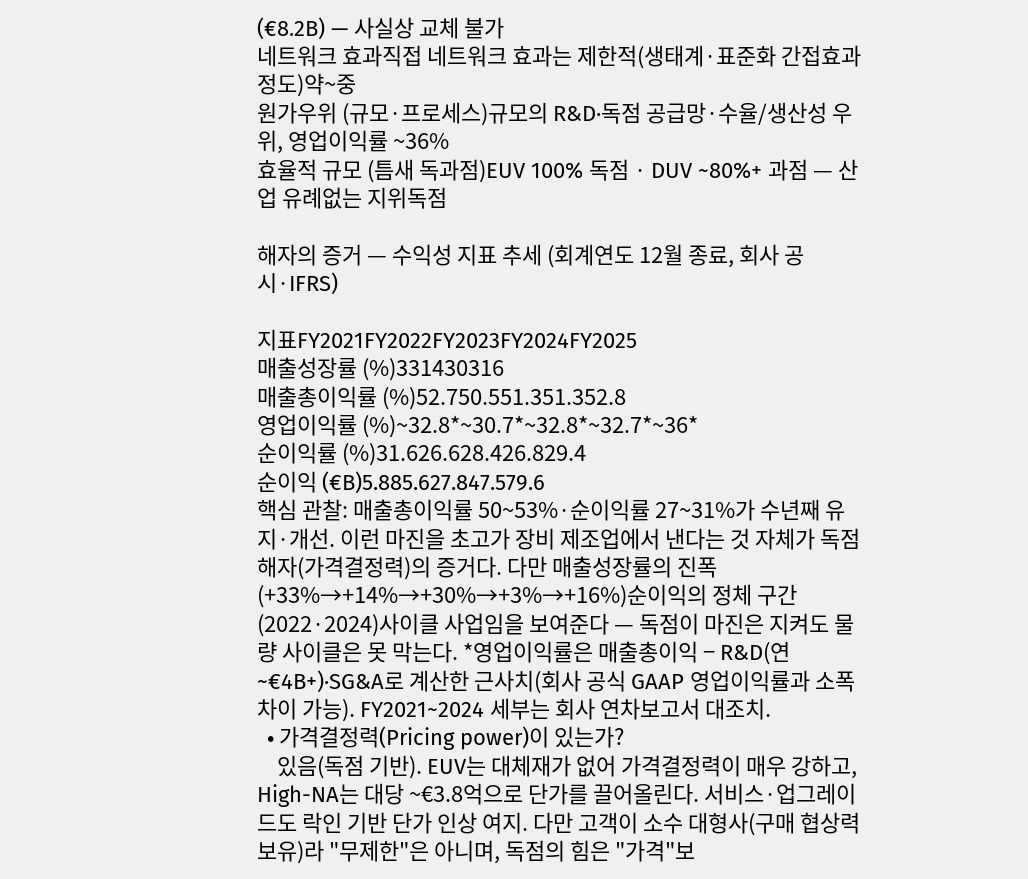(€8.2B) — 사실상 교체 불가
네트워크 효과직접 네트워크 효과는 제한적(생태계·표준화 간접효과 정도)약~중
원가우위 (규모·프로세스)규모의 R&D·독점 공급망·수율/생산성 우위, 영업이익률 ~36%
효율적 규모 (틈새 독과점)EUV 100% 독점 · DUV ~80%+ 과점 — 산업 유례없는 지위독점

해자의 증거 — 수익성 지표 추세 (회계연도 12월 종료, 회사 공시·IFRS)

지표FY2021FY2022FY2023FY2024FY2025
매출성장률 (%)331430316
매출총이익률 (%)52.750.551.351.352.8
영업이익률 (%)~32.8*~30.7*~32.8*~32.7*~36*
순이익률 (%)31.626.628.426.829.4
순이익 (€B)5.885.627.847.579.6
핵심 관찰: 매출총이익률 50~53%·순이익률 27~31%가 수년째 유지·개선. 이런 마진을 초고가 장비 제조업에서 낸다는 것 자체가 독점 해자(가격결정력)의 증거다. 다만 매출성장률의 진폭(+33%→+14%→+30%→+3%→+16%)순이익의 정체 구간(2022·2024)사이클 사업임을 보여준다 — 독점이 마진은 지켜도 물량 사이클은 못 막는다. *영업이익률은 매출총이익 − R&D(연 ~€4B+)·SG&A로 계산한 근사치(회사 공식 GAAP 영업이익률과 소폭 차이 가능). FY2021~2024 세부는 회사 연차보고서 대조치.
  • 가격결정력(Pricing power)이 있는가?
    있음(독점 기반). EUV는 대체재가 없어 가격결정력이 매우 강하고, High-NA는 대당 ~€3.8억으로 단가를 끌어올린다. 서비스·업그레이드도 락인 기반 단가 인상 여지. 다만 고객이 소수 대형사(구매 협상력 보유)라 "무제한"은 아니며, 독점의 힘은 "가격"보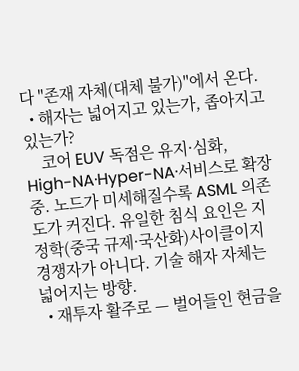다 "존재 자체(대체 불가)"에서 온다.
  • 해자는 넓어지고 있는가, 좁아지고 있는가?
    코어 EUV 독점은 유지·심화, High-NA·Hyper-NA·서비스로 확장 중. 노드가 미세해질수록 ASML 의존도가 커진다. 유일한 침식 요인은 지정학(중국 규제·국산화)사이클이지 경쟁자가 아니다. 기술 해자 자체는 넓어지는 방향.
  • 재투자 활주로 — 벌어들인 현금을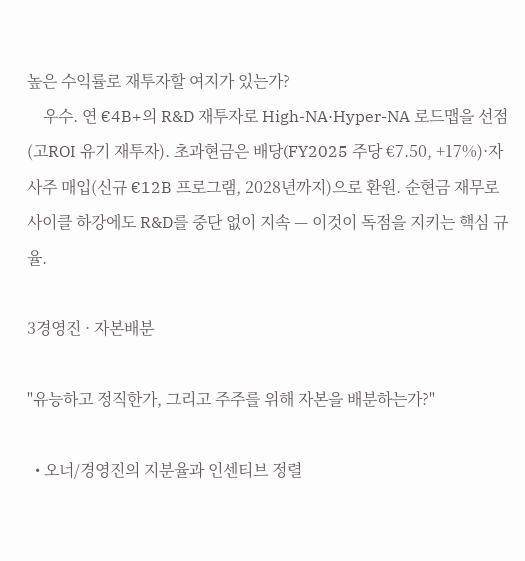높은 수익률로 재투자할 여지가 있는가?
    우수. 연 €4B+의 R&D 재투자로 High-NA·Hyper-NA 로드맵을 선점(고ROI 유기 재투자). 초과현금은 배당(FY2025 주당 €7.50, +17%)·자사주 매입(신규 €12B 프로그램, 2028년까지)으로 환원. 순현금 재무로 사이클 하강에도 R&D를 중단 없이 지속 — 이것이 독점을 지키는 핵심 규율.

3경영진 · 자본배분

"유능하고 정직한가, 그리고 주주를 위해 자본을 배분하는가?"

  • 오너/경영진의 지분율과 인센티브 정렬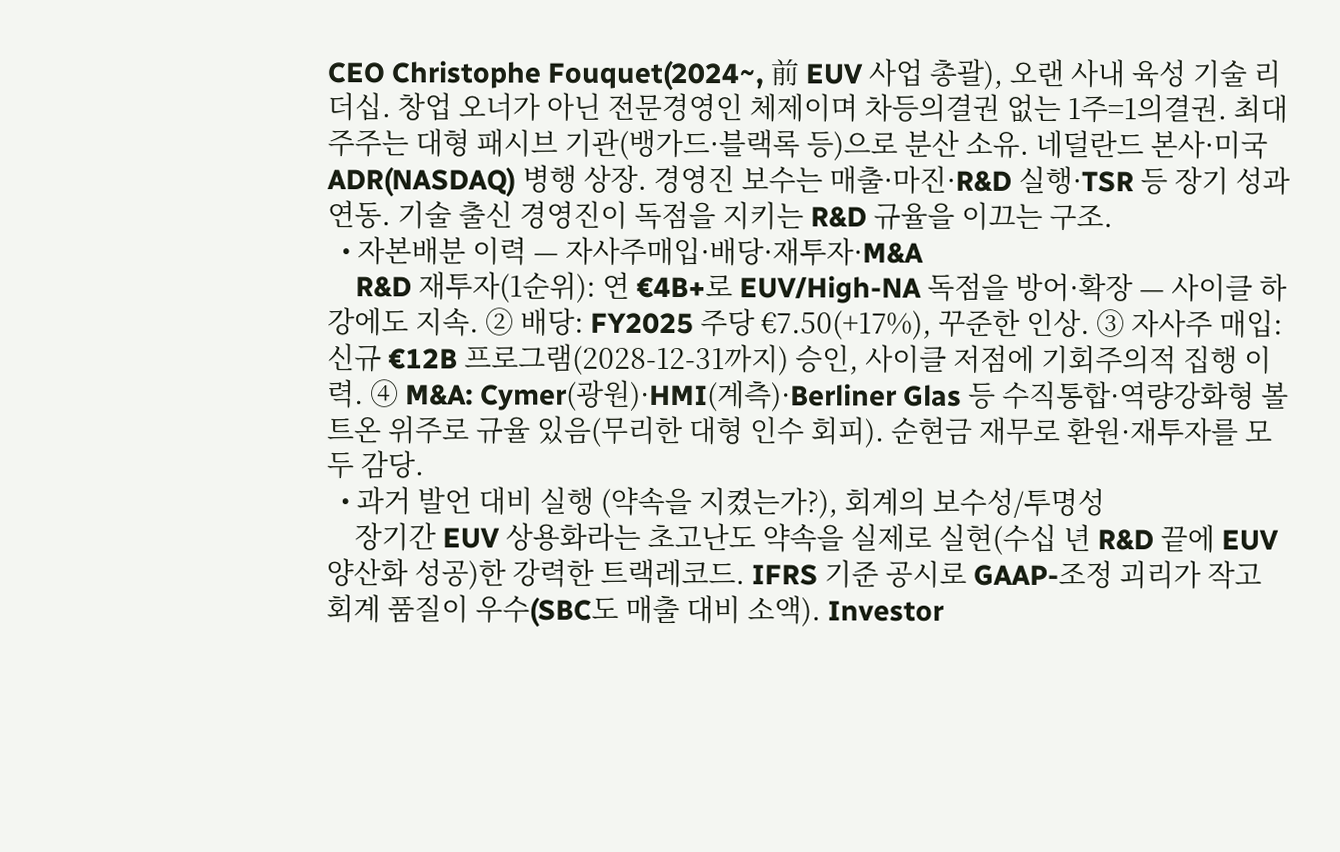CEO Christophe Fouquet(2024~, 前 EUV 사업 총괄), 오랜 사내 육성 기술 리더십. 창업 오너가 아닌 전문경영인 체제이며 차등의결권 없는 1주=1의결권. 최대주주는 대형 패시브 기관(뱅가드·블랙록 등)으로 분산 소유. 네덜란드 본사·미국 ADR(NASDAQ) 병행 상장. 경영진 보수는 매출·마진·R&D 실행·TSR 등 장기 성과 연동. 기술 출신 경영진이 독점을 지키는 R&D 규율을 이끄는 구조.
  • 자본배분 이력 — 자사주매입·배당·재투자·M&A
    R&D 재투자(1순위): 연 €4B+로 EUV/High-NA 독점을 방어·확장 — 사이클 하강에도 지속. ② 배당: FY2025 주당 €7.50(+17%), 꾸준한 인상. ③ 자사주 매입: 신규 €12B 프로그램(2028-12-31까지) 승인, 사이클 저점에 기회주의적 집행 이력. ④ M&A: Cymer(광원)·HMI(계측)·Berliner Glas 등 수직통합·역량강화형 볼트온 위주로 규율 있음(무리한 대형 인수 회피). 순현금 재무로 환원·재투자를 모두 감당.
  • 과거 발언 대비 실행 (약속을 지켰는가?), 회계의 보수성/투명성
    장기간 EUV 상용화라는 초고난도 약속을 실제로 실현(수십 년 R&D 끝에 EUV 양산화 성공)한 강력한 트랙레코드. IFRS 기준 공시로 GAAP-조정 괴리가 작고 회계 품질이 우수(SBC도 매출 대비 소액). Investor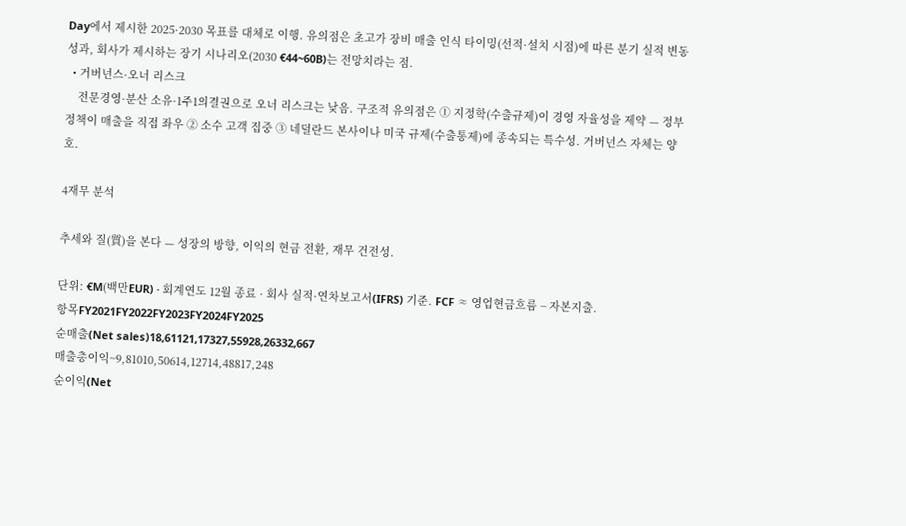Day에서 제시한 2025·2030 목표를 대체로 이행. 유의점은 초고가 장비 매출 인식 타이밍(선적·설치 시점)에 따른 분기 실적 변동성과, 회사가 제시하는 장기 시나리오(2030 €44~60B)는 전망치라는 점.
  • 거버넌스·오너 리스크
    전문경영·분산 소유·1주1의결권으로 오너 리스크는 낮음. 구조적 유의점은 ① 지정학(수출규제)이 경영 자율성을 제약 — 정부 정책이 매출을 직접 좌우 ② 소수 고객 집중 ③ 네덜란드 본사이나 미국 규제(수출통제)에 종속되는 특수성. 거버넌스 자체는 양호.

4재무 분석

추세와 질(質)을 본다 — 성장의 방향, 이익의 현금 전환, 재무 건전성.

단위: €M(백만EUR) · 회계연도 12월 종료 · 회사 실적·연차보고서(IFRS) 기준. FCF ≈ 영업현금흐름 − 자본지출.
항목FY2021FY2022FY2023FY2024FY2025
순매출(Net sales)18,61121,17327,55928,26332,667
매출총이익~9,81010,50614,12714,48817,248
순이익(Net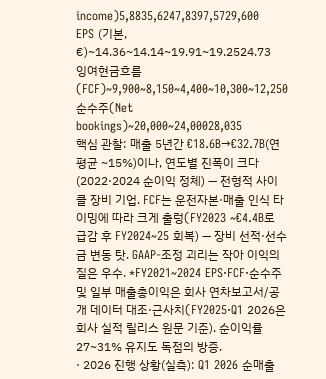income)5,8835,6247,8397,5729,600
EPS (기본, €)~14.36~14.14~19.91~19.2524.73
잉여현금흐름(FCF)~9,900~8,150~4,400~10,300~12,250
순수주(Net bookings)~20,000~24,00028,035
핵심 관찰: 매출 5년간 €18.6B→€32.7B(연평균 ~15%)이나, 연도별 진폭이 크다(2022·2024 순이익 정체) — 전형적 사이클 장비 기업. FCF는 운전자본·매출 인식 타이밍에 따라 크게 출렁(FY2023 ~€4.4B로 급감 후 FY2024~25 회복) — 장비 선적·선수금 변동 탓. GAAP-조정 괴리는 작아 이익의 질은 우수. *FY2021~2024 EPS·FCF·순수주 및 일부 매출총이익은 회사 연차보고서/공개 데이터 대조·근사치(FY2025·Q1 2026은 회사 실적 릴리스 원문 기준). 순이익률 27~31% 유지도 독점의 방증.
· 2026 진행 상황(실측): Q1 2026 순매출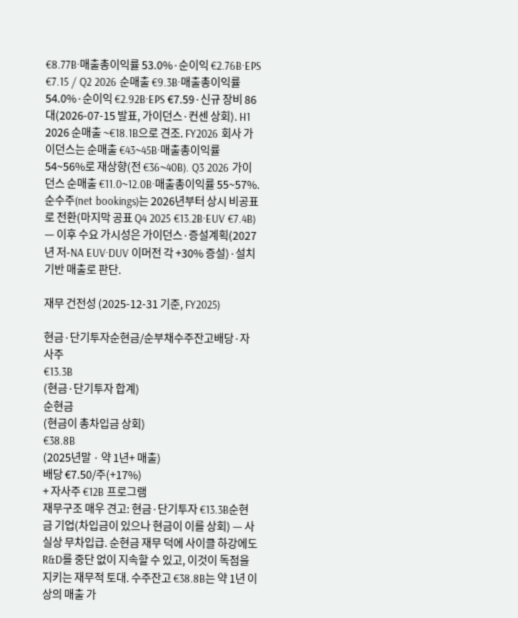€8.77B·매출총이익률 53.0%·순이익 €2.76B·EPS €7.15 / Q2 2026 순매출 €9.3B·매출총이익률 54.0%·순이익 €2.92B·EPS €7.59·신규 장비 86대(2026-07-15 발표, 가이던스·컨센 상회). H1 2026 순매출 ~€18.1B으로 견조. FY2026 회사 가이던스는 순매출 €43~45B·매출총이익률 54~56%로 재상향(전 €36~40B). Q3 2026 가이던스 순매출 €11.0~12.0B·매출총이익률 55~57%. 순수주(net bookings)는 2026년부터 상시 비공표로 전환(마지막 공표 Q4 2025 €13.2B·EUV €7.4B) — 이후 수요 가시성은 가이던스·증설계획(2027년 저-NA EUV·DUV 이머전 각 +30% 증설)·설치기반 매출로 판단.

재무 건전성 (2025-12-31 기준, FY2025)

현금·단기투자순현금/순부채수주잔고배당·자사주
€13.3B
(현금·단기투자 합계)
순현금
(현금이 총차입금 상회)
€38.8B
(2025년말 · 약 1년+ 매출)
배당 €7.50/주(+17%)
+ 자사주 €12B 프로그램
재무구조 매우 견고: 현금·단기투자 €13.3B순현금 기업(차입금이 있으나 현금이 이를 상회) — 사실상 무차입급. 순현금 재무 덕에 사이클 하강에도 R&D를 중단 없이 지속할 수 있고, 이것이 독점을 지키는 재무적 토대. 수주잔고 €38.8B는 약 1년 이상의 매출 가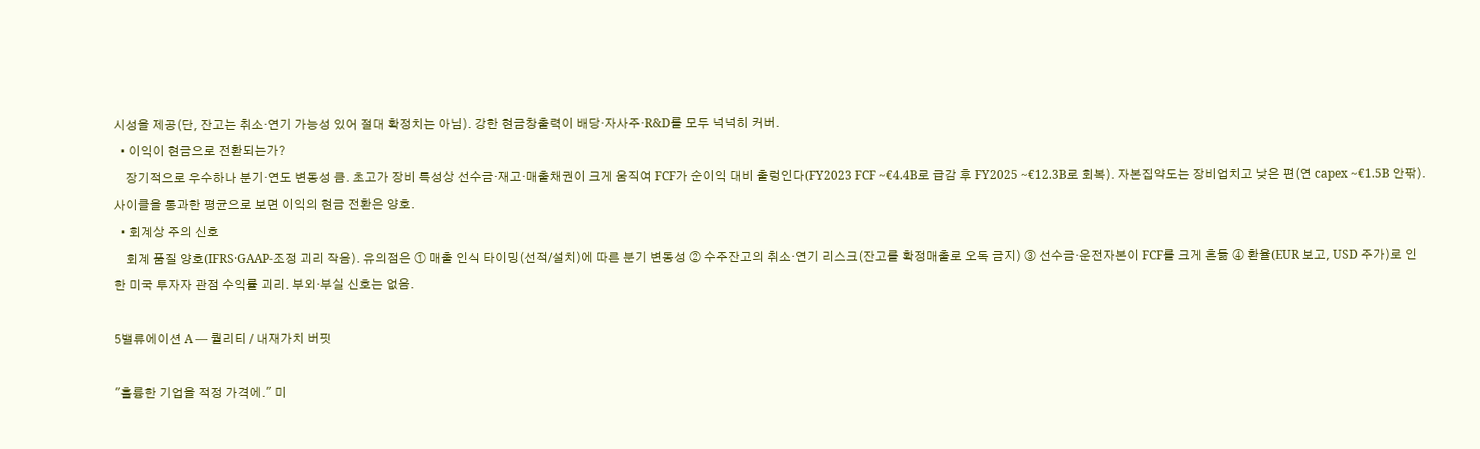시성을 제공(단, 잔고는 취소·연기 가능성 있어 절대 확정치는 아님). 강한 현금창출력이 배당·자사주·R&D를 모두 넉넉히 커버.
  • 이익이 현금으로 전환되는가?
    장기적으로 우수하나 분기·연도 변동성 큼. 초고가 장비 특성상 선수금·재고·매출채권이 크게 움직여 FCF가 순이익 대비 출렁인다(FY2023 FCF ~€4.4B로 급감 후 FY2025 ~€12.3B로 회복). 자본집약도는 장비업치고 낮은 편(연 capex ~€1.5B 안팎). 사이클을 통과한 평균으로 보면 이익의 현금 전환은 양호.
  • 회계상 주의 신호
    회계 품질 양호(IFRS·GAAP-조정 괴리 작음). 유의점은 ① 매출 인식 타이밍(선적/설치)에 따른 분기 변동성 ② 수주잔고의 취소·연기 리스크(잔고를 확정매출로 오독 금지) ③ 선수금·운전자본이 FCF를 크게 흔듦 ④ 환율(EUR 보고, USD 주가)로 인한 미국 투자자 관점 수익률 괴리. 부외·부실 신호는 없음.

5밸류에이션 A — 퀄리티 / 내재가치 버핏

"훌륭한 기업을 적정 가격에." 미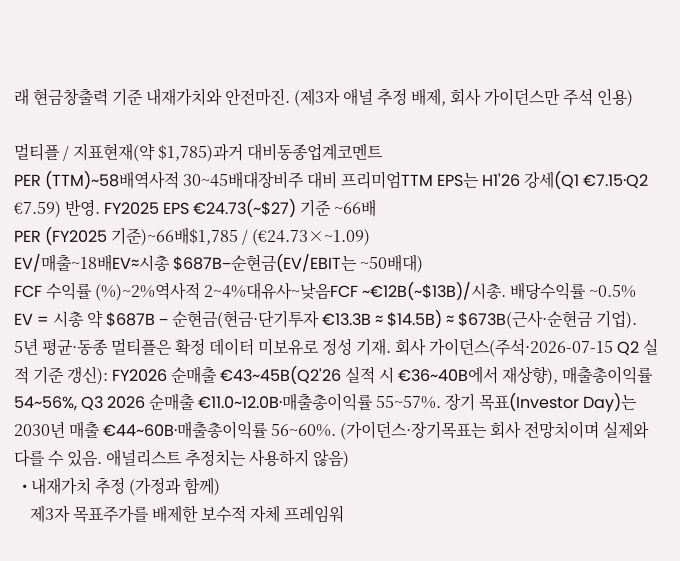래 현금창출력 기준 내재가치와 안전마진. (제3자 애널 추정 배제, 회사 가이던스만 주석 인용)

멀티플 / 지표현재(약 $1,785)과거 대비동종업계코멘트
PER (TTM)~58배역사적 30~45배대장비주 대비 프리미엄TTM EPS는 H1'26 강세(Q1 €7.15·Q2 €7.59) 반영. FY2025 EPS €24.73(~$27) 기준 ~66배
PER (FY2025 기준)~66배$1,785 / (€24.73×~1.09)
EV/매출~18배EV≈시총 $687B−순현금(EV/EBIT는 ~50배대)
FCF 수익률 (%)~2%역사적 2~4%대유사~낮음FCF ~€12B(~$13B)/시총. 배당수익률 ~0.5%
EV = 시총 약 $687B − 순현금(현금·단기투자 €13.3B ≈ $14.5B) ≈ $673B(근사·순현금 기업). 5년 평균·동종 멀티플은 확정 데이터 미보유로 정성 기재. 회사 가이던스(주석·2026-07-15 Q2 실적 기준 갱신): FY2026 순매출 €43~45B(Q2'26 실적 시 €36~40B에서 재상향), 매출총이익률 54~56%, Q3 2026 순매출 €11.0~12.0B·매출총이익률 55~57%. 장기 목표(Investor Day)는 2030년 매출 €44~60B·매출총이익률 56~60%. (가이던스·장기목표는 회사 전망치이며 실제와 다를 수 있음. 애널리스트 추정치는 사용하지 않음)
  • 내재가치 추정 (가정과 함께)
    제3자 목표주가를 배제한 보수적 자체 프레임워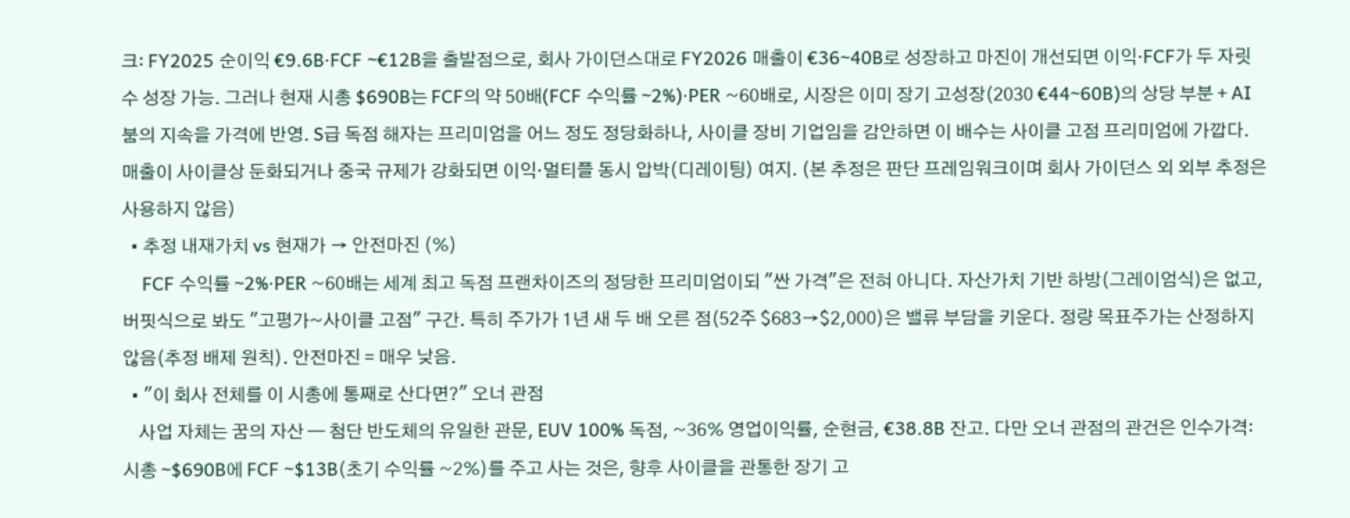크: FY2025 순이익 €9.6B·FCF ~€12B을 출발점으로, 회사 가이던스대로 FY2026 매출이 €36~40B로 성장하고 마진이 개선되면 이익·FCF가 두 자릿수 성장 가능. 그러나 현재 시총 $690B는 FCF의 약 50배(FCF 수익률 ~2%)·PER ~60배로, 시장은 이미 장기 고성장(2030 €44~60B)의 상당 부분 + AI 붐의 지속을 가격에 반영. S급 독점 해자는 프리미엄을 어느 정도 정당화하나, 사이클 장비 기업임을 감안하면 이 배수는 사이클 고점 프리미엄에 가깝다. 매출이 사이클상 둔화되거나 중국 규제가 강화되면 이익·멀티플 동시 압박(디레이팅) 여지. (본 추정은 판단 프레임워크이며 회사 가이던스 외 외부 추정은 사용하지 않음)
  • 추정 내재가치 vs 현재가 → 안전마진 (%)
    FCF 수익률 ~2%·PER ~60배는 세계 최고 독점 프랜차이즈의 정당한 프리미엄이되 "싼 가격"은 전혀 아니다. 자산가치 기반 하방(그레이엄식)은 없고, 버핏식으로 봐도 "고평가~사이클 고점" 구간. 특히 주가가 1년 새 두 배 오른 점(52주 $683→$2,000)은 밸류 부담을 키운다. 정량 목표주가는 산정하지 않음(추정 배제 원칙). 안전마진 = 매우 낮음.
  • "이 회사 전체를 이 시총에 통째로 산다면?" 오너 관점
    사업 자체는 꿈의 자산 — 첨단 반도체의 유일한 관문, EUV 100% 독점, ~36% 영업이익률, 순현금, €38.8B 잔고. 다만 오너 관점의 관건은 인수가격: 시총 ~$690B에 FCF ~$13B(초기 수익률 ~2%)를 주고 사는 것은, 향후 사이클을 관통한 장기 고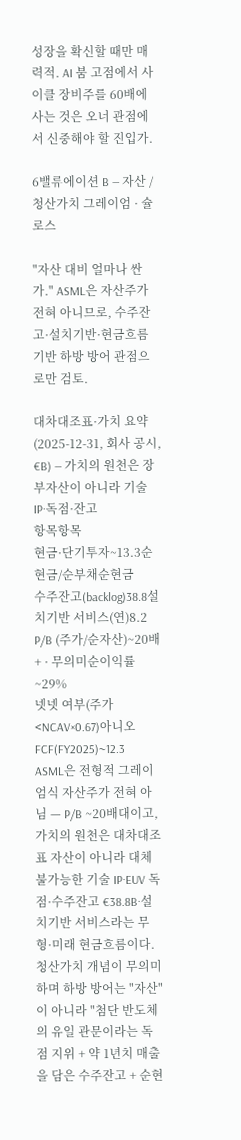성장을 확신할 때만 매력적. AI 붐 고점에서 사이클 장비주를 60배에 사는 것은 오너 관점에서 신중해야 할 진입가.

6밸류에이션 B — 자산 / 청산가치 그레이엄 · 슐로스

"자산 대비 얼마나 싼가." ASML은 자산주가 전혀 아니므로, 수주잔고·설치기반·현금흐름 기반 하방 방어 관점으로만 검토.

대차대조표·가치 요약 (2025-12-31, 회사 공시, €B) — 가치의 원천은 장부자산이 아니라 기술 IP·독점·잔고
항목항목
현금·단기투자~13.3순현금/순부채순현금
수주잔고(backlog)38.8설치기반 서비스(연)8.2
P/B (주가/순자산)~20배+ · 무의미순이익률~29%
넷넷 여부(주가<NCAV×0.67)아니오FCF(FY2025)~12.3
ASML은 전형적 그레이엄식 자산주가 전혀 아님 — P/B ~20배대이고, 가치의 원천은 대차대조표 자산이 아니라 대체 불가능한 기술 IP·EUV 독점·수주잔고 €38.8B·설치기반 서비스라는 무형·미래 현금흐름이다. 청산가치 개념이 무의미하며 하방 방어는 "자산"이 아니라 "첨단 반도체의 유일 관문이라는 독점 지위 + 약 1년치 매출을 담은 수주잔고 + 순현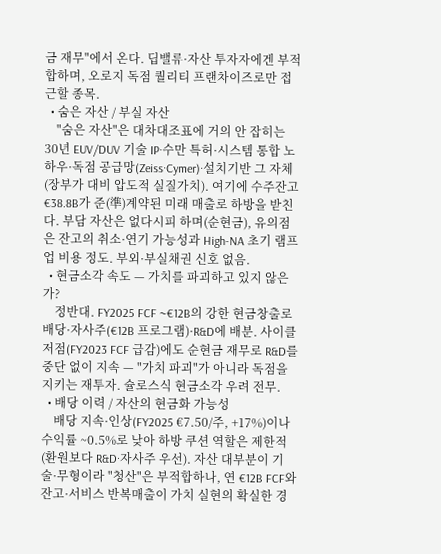금 재무"에서 온다. 딥밸류·자산 투자자에겐 부적합하며, 오로지 독점 퀄리티 프랜차이즈로만 접근할 종목.
  • 숨은 자산 / 부실 자산
    "숨은 자산"은 대차대조표에 거의 안 잡히는 30년 EUV/DUV 기술 IP·수만 특허·시스템 통합 노하우·독점 공급망(Zeiss·Cymer)·설치기반 그 자체(장부가 대비 압도적 실질가치). 여기에 수주잔고 €38.8B가 준(準)계약된 미래 매출로 하방을 받친다. 부담 자산은 없다시피 하며(순현금), 유의점은 잔고의 취소·연기 가능성과 High-NA 초기 램프업 비용 정도. 부외·부실채권 신호 없음.
  • 현금소각 속도 — 가치를 파괴하고 있지 않은가?
    정반대. FY2025 FCF ~€12B의 강한 현금창출로 배당·자사주(€12B 프로그램)·R&D에 배분. 사이클 저점(FY2023 FCF 급감)에도 순현금 재무로 R&D를 중단 없이 지속 — "가치 파괴"가 아니라 독점을 지키는 재투자. 슐로스식 현금소각 우려 전무.
  • 배당 이력 / 자산의 현금화 가능성
    배당 지속·인상(FY2025 €7.50/주, +17%)이나 수익률 ~0.5%로 낮아 하방 쿠션 역할은 제한적(환원보다 R&D·자사주 우선). 자산 대부분이 기술·무형이라 "청산"은 부적합하나, 연 €12B FCF와 잔고·서비스 반복매출이 가치 실현의 확실한 경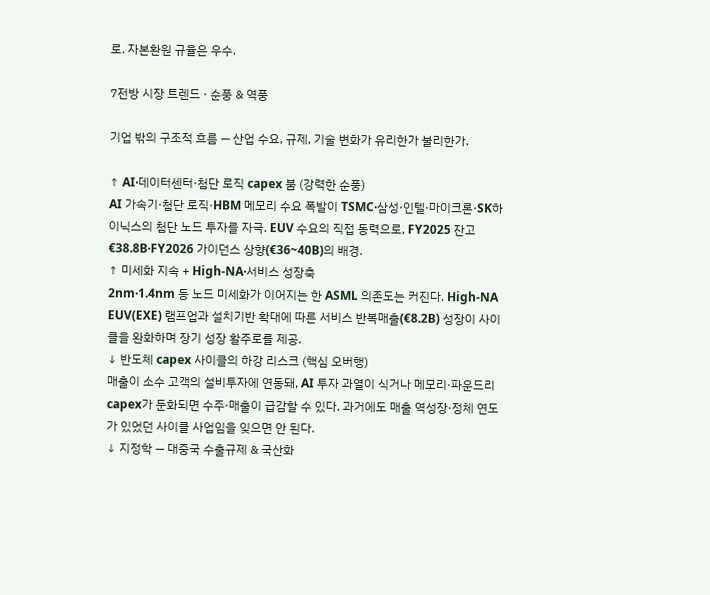로. 자본환원 규율은 우수.

7전방 시장 트렌드 · 순풍 & 역풍

기업 밖의 구조적 흐름 — 산업 수요, 규제, 기술 변화가 유리한가 불리한가.

↑ AI·데이터센터·첨단 로직 capex 붐 (강력한 순풍)
AI 가속기·첨단 로직·HBM 메모리 수요 폭발이 TSMC·삼성·인텔·마이크론·SK하이닉스의 첨단 노드 투자를 자극. EUV 수요의 직접 동력으로, FY2025 잔고 €38.8B·FY2026 가이던스 상향(€36~40B)의 배경.
↑ 미세화 지속 + High-NA·서비스 성장축
2nm·1.4nm 등 노드 미세화가 이어지는 한 ASML 의존도는 커진다. High-NA EUV(EXE) 램프업과 설치기반 확대에 따른 서비스 반복매출(€8.2B) 성장이 사이클을 완화하며 장기 성장 활주로를 제공.
↓ 반도체 capex 사이클의 하강 리스크 (핵심 오버행)
매출이 소수 고객의 설비투자에 연동돼, AI 투자 과열이 식거나 메모리·파운드리 capex가 둔화되면 수주·매출이 급감할 수 있다. 과거에도 매출 역성장·정체 연도가 있었던 사이클 사업임을 잊으면 안 된다.
↓ 지정학 — 대중국 수출규제 & 국산화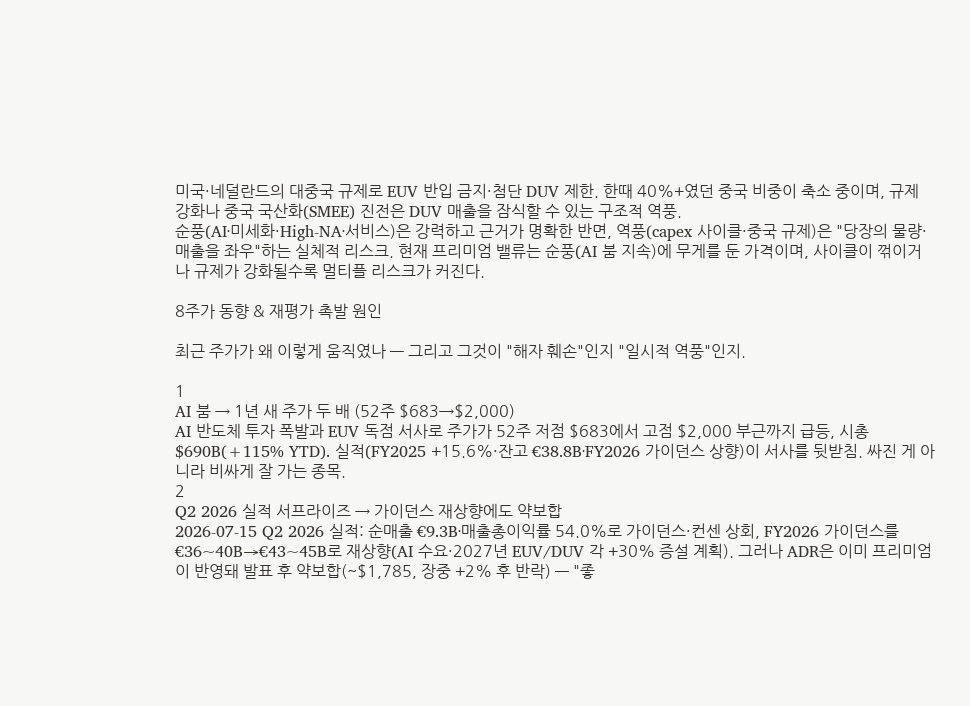미국·네덜란드의 대중국 규제로 EUV 반입 금지·첨단 DUV 제한. 한때 40%+였던 중국 비중이 축소 중이며, 규제 강화나 중국 국산화(SMEE) 진전은 DUV 매출을 잠식할 수 있는 구조적 역풍.
순풍(AI·미세화·High-NA·서비스)은 강력하고 근거가 명확한 반면, 역풍(capex 사이클·중국 규제)은 "당장의 물량·매출을 좌우"하는 실체적 리스크. 현재 프리미엄 밸류는 순풍(AI 붐 지속)에 무게를 둔 가격이며, 사이클이 꺾이거나 규제가 강화될수록 멀티플 리스크가 커진다.

8주가 동향 & 재평가 촉발 원인

최근 주가가 왜 이렇게 움직였나 — 그리고 그것이 "해자 훼손"인지 "일시적 역풍"인지.

1
AI 붐 → 1년 새 주가 두 배 (52주 $683→$2,000)
AI 반도체 투자 폭발과 EUV 독점 서사로 주가가 52주 저점 $683에서 고점 $2,000 부근까지 급등, 시총 $690B(+115% YTD). 실적(FY2025 +15.6%·잔고 €38.8B·FY2026 가이던스 상향)이 서사를 뒷받침. 싸진 게 아니라 비싸게 잘 가는 종목.
2
Q2 2026 실적 서프라이즈 → 가이던스 재상향에도 약보합
2026-07-15 Q2 2026 실적: 순매출 €9.3B·매출총이익률 54.0%로 가이던스·컨센 상회, FY2026 가이던스를 €36~40B→€43~45B로 재상향(AI 수요·2027년 EUV/DUV 각 +30% 증설 계획). 그러나 ADR은 이미 프리미엄이 반영돼 발표 후 약보합(~$1,785, 장중 +2% 후 반락) — "좋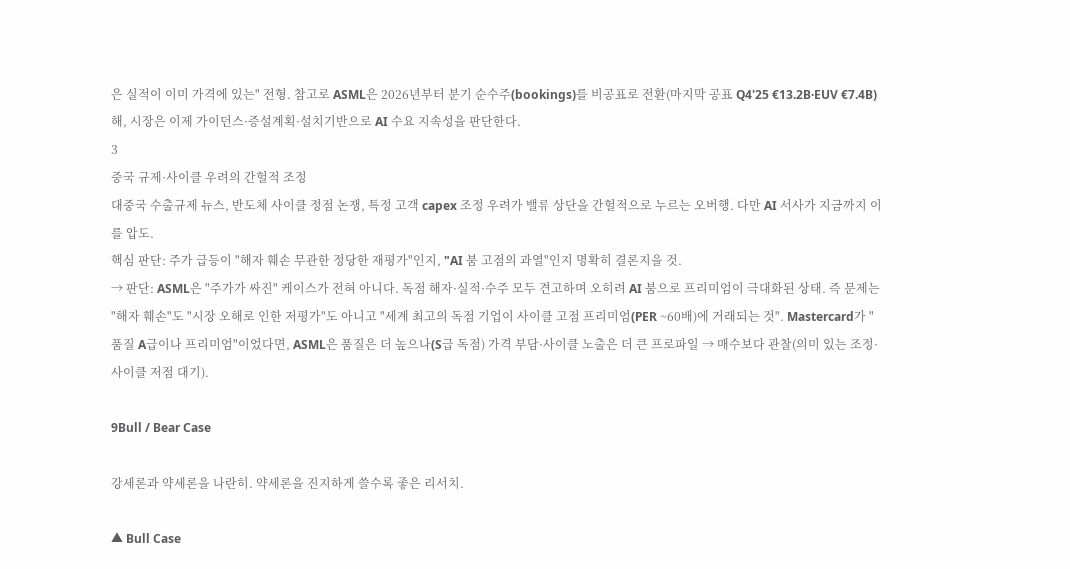은 실적이 이미 가격에 있는" 전형. 참고로 ASML은 2026년부터 분기 순수주(bookings)를 비공표로 전환(마지막 공표 Q4'25 €13.2B·EUV €7.4B)해, 시장은 이제 가이던스·증설계획·설치기반으로 AI 수요 지속성을 판단한다.
3
중국 규제·사이클 우려의 간헐적 조정
대중국 수출규제 뉴스, 반도체 사이클 정점 논쟁, 특정 고객 capex 조정 우려가 밸류 상단을 간헐적으로 누르는 오버행. 다만 AI 서사가 지금까지 이를 압도.
핵심 판단: 주가 급등이 "해자 훼손 무관한 정당한 재평가"인지, "AI 붐 고점의 과열"인지 명확히 결론지을 것.
→ 판단: ASML은 "주가가 싸진" 케이스가 전혀 아니다. 독점 해자·실적·수주 모두 견고하며 오히려 AI 붐으로 프리미엄이 극대화된 상태. 즉 문제는 "해자 훼손"도 "시장 오해로 인한 저평가"도 아니고 "세계 최고의 독점 기업이 사이클 고점 프리미엄(PER ~60배)에 거래되는 것". Mastercard가 "품질 A급이나 프리미엄"이었다면, ASML은 품질은 더 높으나(S급 독점) 가격 부담·사이클 노출은 더 큰 프로파일 → 매수보다 관찰(의미 있는 조정·사이클 저점 대기).

9Bull / Bear Case

강세론과 약세론을 나란히. 약세론을 진지하게 쓸수록 좋은 리서치.

▲ Bull Case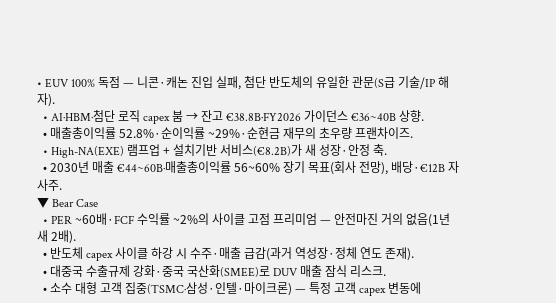• EUV 100% 독점 — 니콘·캐논 진입 실패, 첨단 반도체의 유일한 관문(S급 기술/IP 해자).
  • AI·HBM·첨단 로직 capex 붐 → 잔고 €38.8B·FY2026 가이던스 €36~40B 상향.
  • 매출총이익률 52.8%·순이익률 ~29%·순현금 재무의 초우량 프랜차이즈.
  • High-NA(EXE) 램프업 + 설치기반 서비스(€8.2B)가 새 성장·안정 축.
  • 2030년 매출 €44~60B·매출총이익률 56~60% 장기 목표(회사 전망), 배당·€12B 자사주.
▼ Bear Case
  • PER ~60배·FCF 수익률 ~2%의 사이클 고점 프리미엄 — 안전마진 거의 없음(1년 새 2배).
  • 반도체 capex 사이클 하강 시 수주·매출 급감(과거 역성장·정체 연도 존재).
  • 대중국 수출규제 강화·중국 국산화(SMEE)로 DUV 매출 잠식 리스크.
  • 소수 대형 고객 집중(TSMC·삼성·인텔·마이크론) — 특정 고객 capex 변동에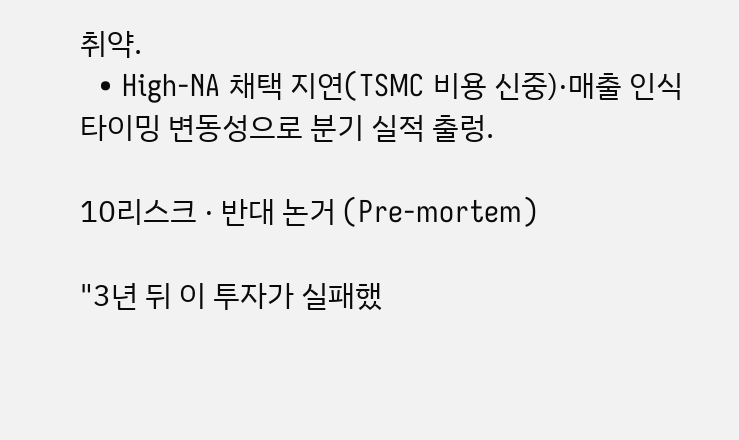취약.
  • High-NA 채택 지연(TSMC 비용 신중)·매출 인식 타이밍 변동성으로 분기 실적 출렁.

10리스크 · 반대 논거 (Pre-mortem)

"3년 뒤 이 투자가 실패했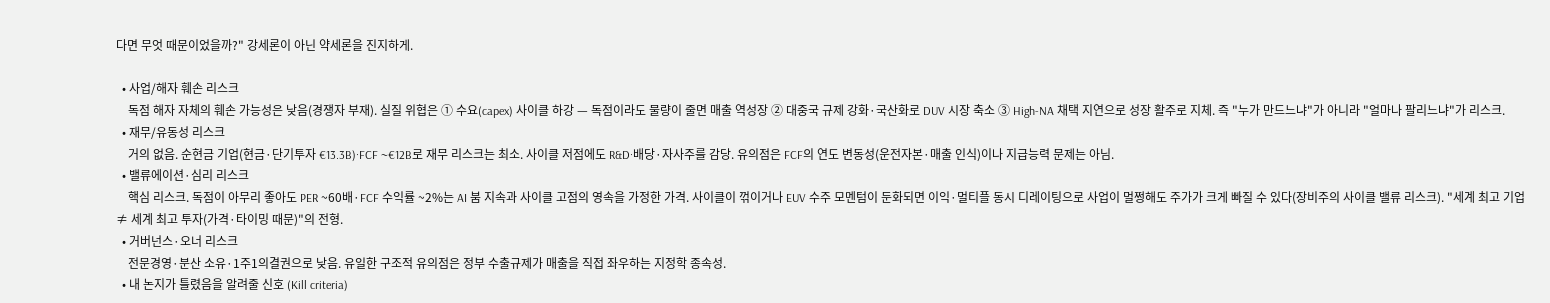다면 무엇 때문이었을까?" 강세론이 아닌 약세론을 진지하게.

  • 사업/해자 훼손 리스크
    독점 해자 자체의 훼손 가능성은 낮음(경쟁자 부재). 실질 위협은 ① 수요(capex) 사이클 하강 — 독점이라도 물량이 줄면 매출 역성장 ② 대중국 규제 강화·국산화로 DUV 시장 축소 ③ High-NA 채택 지연으로 성장 활주로 지체. 즉 "누가 만드느냐"가 아니라 "얼마나 팔리느냐"가 리스크.
  • 재무/유동성 리스크
    거의 없음. 순현금 기업(현금·단기투자 €13.3B)·FCF ~€12B로 재무 리스크는 최소. 사이클 저점에도 R&D·배당·자사주를 감당. 유의점은 FCF의 연도 변동성(운전자본·매출 인식)이나 지급능력 문제는 아님.
  • 밸류에이션·심리 리스크
    핵심 리스크. 독점이 아무리 좋아도 PER ~60배·FCF 수익률 ~2%는 AI 붐 지속과 사이클 고점의 영속을 가정한 가격. 사이클이 꺾이거나 EUV 수주 모멘텀이 둔화되면 이익·멀티플 동시 디레이팅으로 사업이 멀쩡해도 주가가 크게 빠질 수 있다(장비주의 사이클 밸류 리스크). "세계 최고 기업 ≠ 세계 최고 투자(가격·타이밍 때문)"의 전형.
  • 거버넌스·오너 리스크
    전문경영·분산 소유·1주1의결권으로 낮음. 유일한 구조적 유의점은 정부 수출규제가 매출을 직접 좌우하는 지정학 종속성.
  • 내 논지가 틀렸음을 알려줄 신호 (Kill criteria)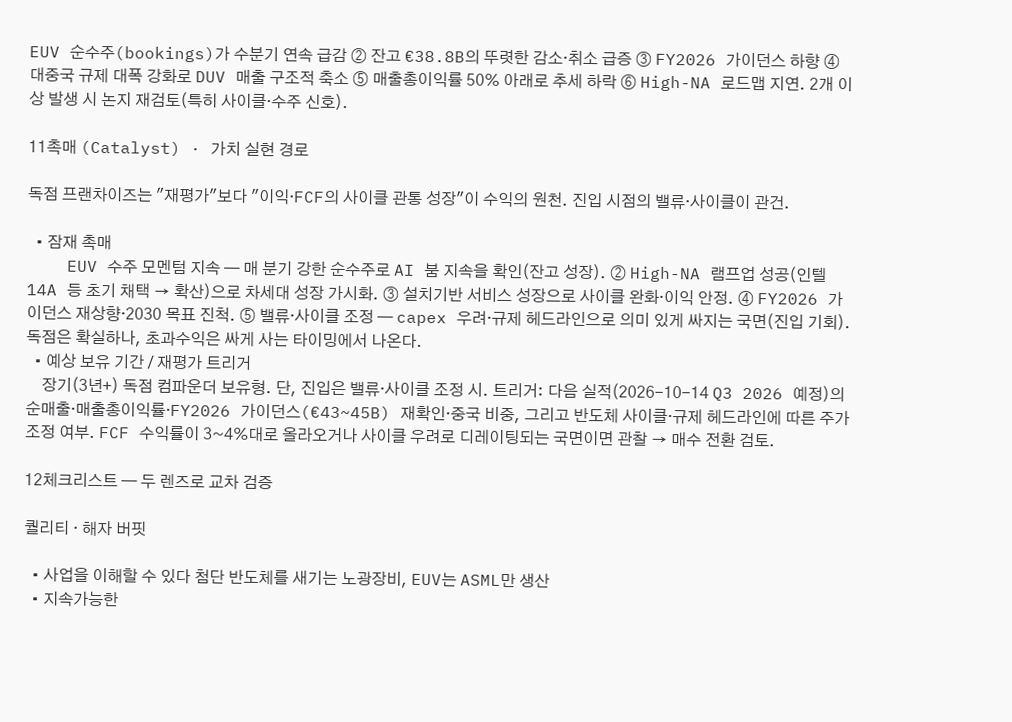EUV 순수주(bookings)가 수분기 연속 급감 ② 잔고 €38.8B의 뚜렷한 감소·취소 급증 ③ FY2026 가이던스 하향 ④ 대중국 규제 대폭 강화로 DUV 매출 구조적 축소 ⑤ 매출총이익률 50% 아래로 추세 하락 ⑥ High-NA 로드맵 지연. 2개 이상 발생 시 논지 재검토(특히 사이클·수주 신호).

11촉매 (Catalyst) · 가치 실현 경로

독점 프랜차이즈는 "재평가"보다 "이익·FCF의 사이클 관통 성장"이 수익의 원천. 진입 시점의 밸류·사이클이 관건.

  • 잠재 촉매
    EUV 수주 모멘텀 지속 — 매 분기 강한 순수주로 AI 붐 지속을 확인(잔고 성장). ② High-NA 램프업 성공(인텔 14A 등 초기 채택 → 확산)으로 차세대 성장 가시화. ③ 설치기반 서비스 성장으로 사이클 완화·이익 안정. ④ FY2026 가이던스 재상향·2030 목표 진척. ⑤ 밸류·사이클 조정 — capex 우려·규제 헤드라인으로 의미 있게 싸지는 국면(진입 기회). 독점은 확실하나, 초과수익은 싸게 사는 타이밍에서 나온다.
  • 예상 보유 기간 / 재평가 트리거
    장기(3년+) 독점 컴파운더 보유형. 단, 진입은 밸류·사이클 조정 시. 트리거: 다음 실적(2026-10-14 Q3 2026 예정)의 순매출·매출총이익률·FY2026 가이던스(€43~45B) 재확인·중국 비중, 그리고 반도체 사이클·규제 헤드라인에 따른 주가 조정 여부. FCF 수익률이 3~4%대로 올라오거나 사이클 우려로 디레이팅되는 국면이면 관찰 → 매수 전환 검토.

12체크리스트 — 두 렌즈로 교차 검증

퀄리티 · 해자 버핏

  • 사업을 이해할 수 있다 첨단 반도체를 새기는 노광장비, EUV는 ASML만 생산
  • 지속가능한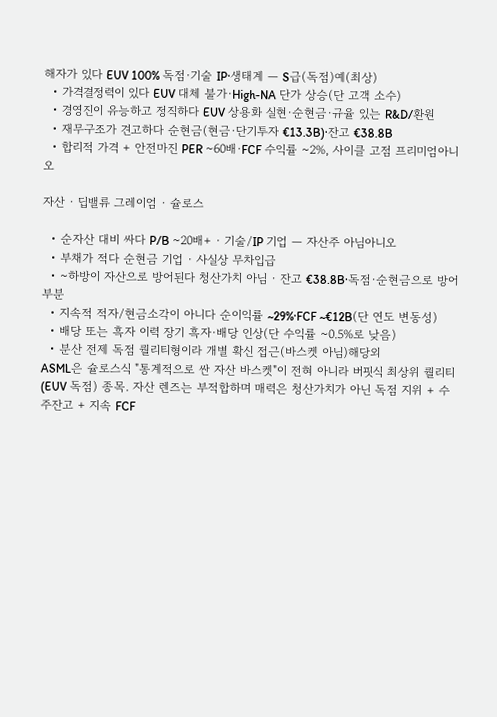해자가 있다 EUV 100% 독점·기술 IP·생태계 — S급(독점)예(최상)
  • 가격결정력이 있다 EUV 대체 불가·High-NA 단가 상승(단 고객 소수)
  • 경영진이 유능하고 정직하다 EUV 상용화 실현·순현금·규율 있는 R&D/환원
  • 재무구조가 견고하다 순현금(현금·단기투자 €13.3B)·잔고 €38.8B
  • 합리적 가격 + 안전마진 PER ~60배·FCF 수익률 ~2%, 사이클 고점 프리미엄아니오

자산 · 딥밸류 그레이엄 · 슐로스

  • 순자산 대비 싸다 P/B ~20배+ · 기술/IP 기업 — 자산주 아님아니오
  • 부채가 적다 순현금 기업 · 사실상 무차입급
  • ~하방이 자산으로 방어된다 청산가치 아님 · 잔고 €38.8B·독점·순현금으로 방어부분
  • 지속적 적자/현금소각이 아니다 순이익률 ~29%·FCF ~€12B(단 연도 변동성)
  • 배당 또는 흑자 이력 장기 흑자·배당 인상(단 수익률 ~0.5%로 낮음)
  • 분산 전제 독점 퀄리티형이라 개별 확신 접근(바스켓 아님)해당외
ASML은 슐로스식 "통계적으로 싼 자산 바스켓"이 전혀 아니라 버핏식 최상위 퀄리티(EUV 독점) 종목. 자산 렌즈는 부적합하며 매력은 청산가치가 아닌 독점 지위 + 수주잔고 + 지속 FCF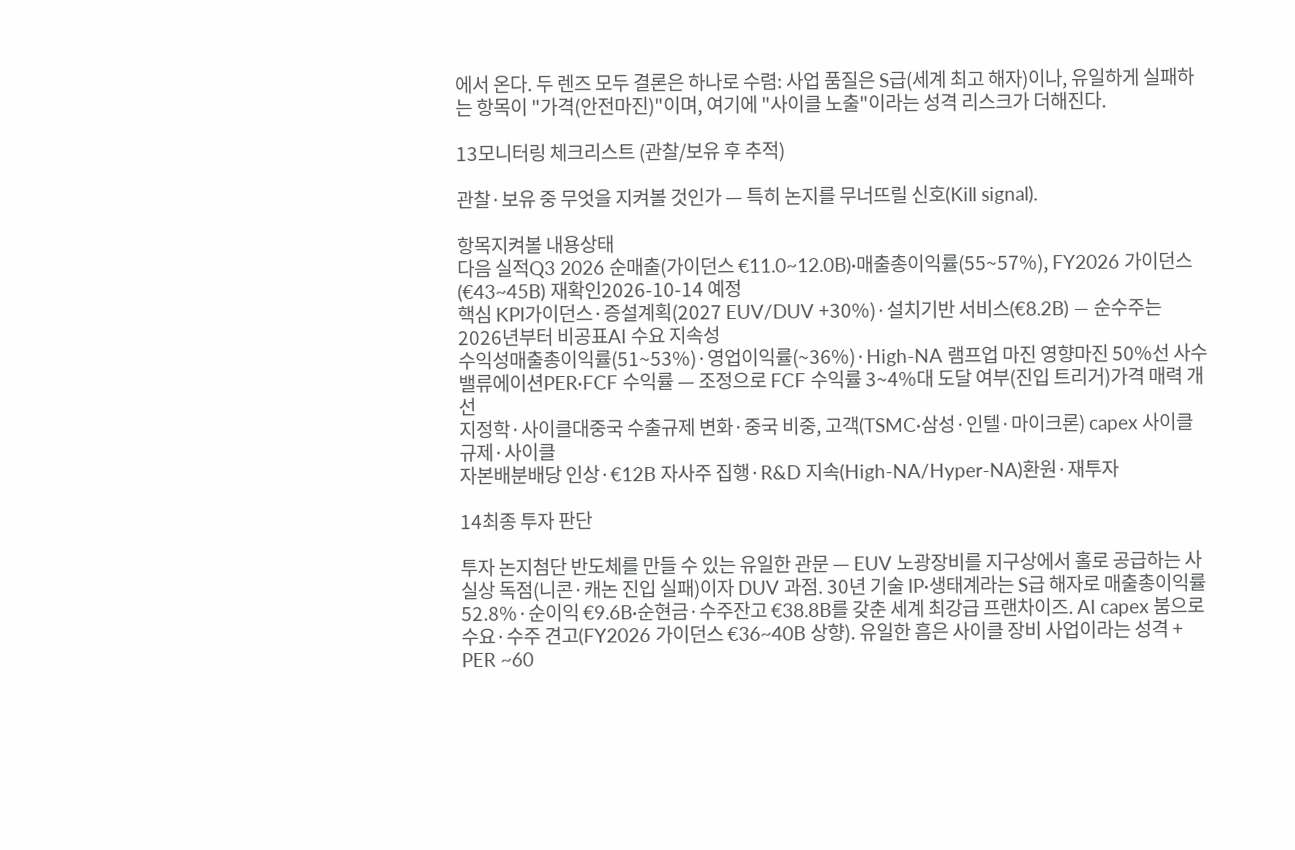에서 온다. 두 렌즈 모두 결론은 하나로 수렴: 사업 품질은 S급(세계 최고 해자)이나, 유일하게 실패하는 항목이 "가격(안전마진)"이며, 여기에 "사이클 노출"이라는 성격 리스크가 더해진다.

13모니터링 체크리스트 (관찰/보유 후 추적)

관찰·보유 중 무엇을 지켜볼 것인가 — 특히 논지를 무너뜨릴 신호(Kill signal).

항목지켜볼 내용상태
다음 실적Q3 2026 순매출(가이던스 €11.0~12.0B)·매출총이익률(55~57%), FY2026 가이던스(€43~45B) 재확인2026-10-14 예정
핵심 KPI가이던스·증설계획(2027 EUV/DUV +30%)·설치기반 서비스(€8.2B) — 순수주는 2026년부터 비공표AI 수요 지속성
수익성매출총이익률(51~53%)·영업이익률(~36%)·High-NA 램프업 마진 영향마진 50%선 사수
밸류에이션PER·FCF 수익률 — 조정으로 FCF 수익률 3~4%대 도달 여부(진입 트리거)가격 매력 개선
지정학·사이클대중국 수출규제 변화·중국 비중, 고객(TSMC·삼성·인텔·마이크론) capex 사이클규제·사이클
자본배분배당 인상·€12B 자사주 집행·R&D 지속(High-NA/Hyper-NA)환원·재투자

14최종 투자 판단

투자 논지첨단 반도체를 만들 수 있는 유일한 관문 — EUV 노광장비를 지구상에서 홀로 공급하는 사실상 독점(니콘·캐논 진입 실패)이자 DUV 과점. 30년 기술 IP·생태계라는 S급 해자로 매출총이익률 52.8%·순이익 €9.6B·순현금·수주잔고 €38.8B를 갖춘 세계 최강급 프랜차이즈. AI capex 붐으로 수요·수주 견고(FY2026 가이던스 €36~40B 상향). 유일한 흠은 사이클 장비 사업이라는 성격 + PER ~60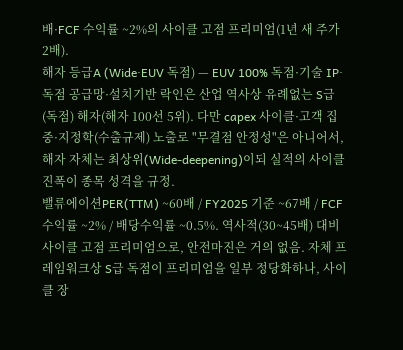배·FCF 수익률 ~2%의 사이클 고점 프리미엄(1년 새 주가 2배).
해자 등급A (Wide·EUV 독점) — EUV 100% 독점·기술 IP·독점 공급망·설치기반 락인은 산업 역사상 유례없는 S급(독점) 해자(해자 100선 5위). 다만 capex 사이클·고객 집중·지정학(수출규제) 노출로 "무결점 안정성"은 아니어서, 해자 자체는 최상위(Wide-deepening)이되 실적의 사이클 진폭이 종목 성격을 규정.
밸류에이션PER(TTM) ~60배 / FY2025 기준 ~67배 / FCF 수익률 ~2% / 배당수익률 ~0.5%. 역사적(30~45배) 대비 사이클 고점 프리미엄으로, 안전마진은 거의 없음. 자체 프레임워크상 S급 독점이 프리미엄을 일부 정당화하나, 사이클 장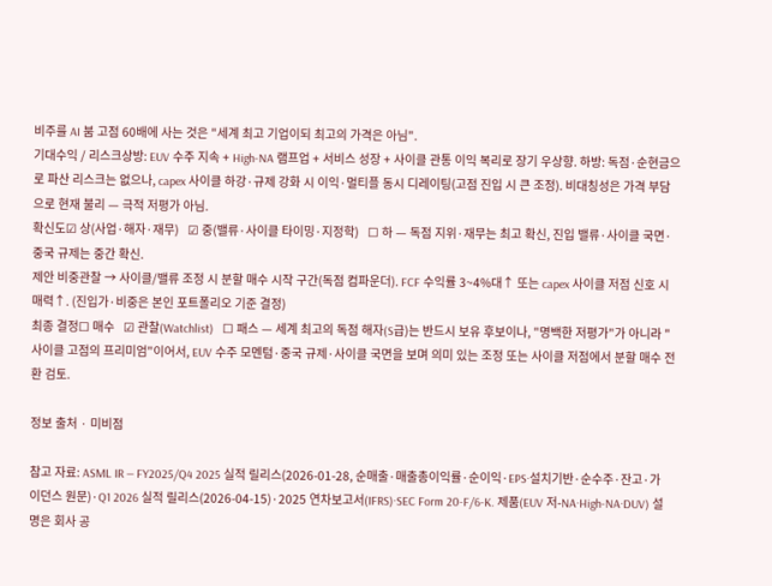비주를 AI 붐 고점 60배에 사는 것은 "세계 최고 기업이되 최고의 가격은 아님".
기대수익 / 리스크상방: EUV 수주 지속 + High-NA 램프업 + 서비스 성장 + 사이클 관통 이익 복리로 장기 우상향. 하방: 독점·순현금으로 파산 리스크는 없으나, capex 사이클 하강·규제 강화 시 이익·멀티플 동시 디레이팅(고점 진입 시 큰 조정). 비대칭성은 가격 부담으로 현재 불리 — 극적 저평가 아님.
확신도☑ 상(사업·해자·재무)   ☑ 중(밸류·사이클 타이밍·지정학)   ☐ 하 — 독점 지위·재무는 최고 확신, 진입 밸류·사이클 국면·중국 규제는 중간 확신.
제안 비중관찰 → 사이클/밸류 조정 시 분할 매수 시작 구간(독점 컴파운더). FCF 수익률 3~4%대↑ 또는 capex 사이클 저점 신호 시 매력↑. (진입가·비중은 본인 포트폴리오 기준 결정)
최종 결정☐ 매수   ☑ 관찰(Watchlist)   ☐ 패스 — 세계 최고의 독점 해자(S급)는 반드시 보유 후보이나, "명백한 저평가"가 아니라 "사이클 고점의 프리미엄"이어서, EUV 수주 모멘텀·중국 규제·사이클 국면을 보며 의미 있는 조정 또는 사이클 저점에서 분할 매수 전환 검토.

정보 출처 · 미비점

참고 자료: ASML IR — FY2025/Q4 2025 실적 릴리스(2026-01-28, 순매출·매출총이익률·순이익·EPS·설치기반·순수주·잔고·가이던스 원문)·Q1 2026 실적 릴리스(2026-04-15)·2025 연차보고서(IFRS)·SEC Form 20-F/6-K. 제품(EUV 저-NA·High-NA·DUV) 설명은 회사 공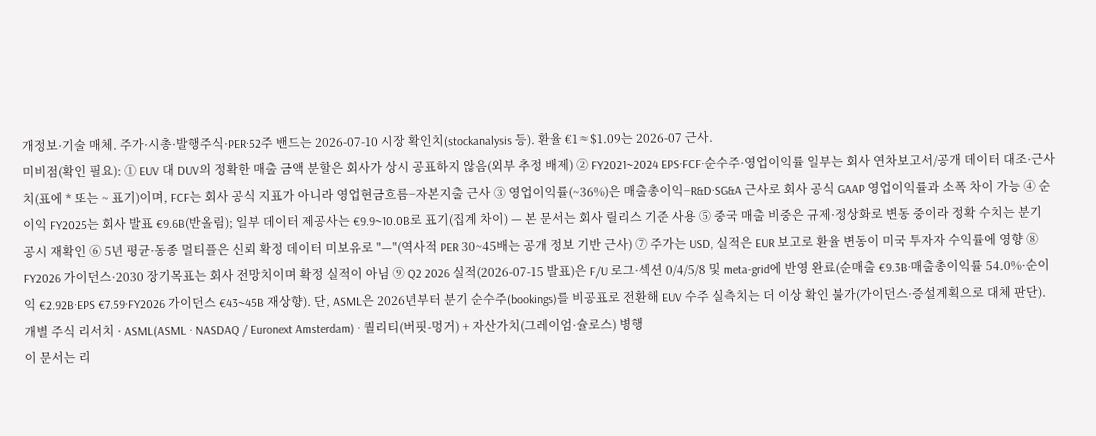개정보·기술 매체. 주가·시총·발행주식·PER·52주 밴드는 2026-07-10 시장 확인치(stockanalysis 등). 환율 €1≈$1.09는 2026-07 근사.
미비점(확인 필요): ① EUV 대 DUV의 정확한 매출 금액 분할은 회사가 상시 공표하지 않음(외부 추정 배제) ② FY2021~2024 EPS·FCF·순수주·영업이익률 일부는 회사 연차보고서/공개 데이터 대조·근사치(표에 * 또는 ~ 표기)이며, FCF는 회사 공식 지표가 아니라 영업현금흐름−자본지출 근사 ③ 영업이익률(~36%)은 매출총이익−R&D·SG&A 근사로 회사 공식 GAAP 영업이익률과 소폭 차이 가능 ④ 순이익 FY2025는 회사 발표 €9.6B(반올림); 일부 데이터 제공사는 €9.9~10.0B로 표기(집계 차이) — 본 문서는 회사 릴리스 기준 사용 ⑤ 중국 매출 비중은 규제·정상화로 변동 중이라 정확 수치는 분기 공시 재확인 ⑥ 5년 평균·동종 멀티플은 신뢰 확정 데이터 미보유로 "—"(역사적 PER 30~45배는 공개 정보 기반 근사) ⑦ 주가는 USD, 실적은 EUR 보고로 환율 변동이 미국 투자자 수익률에 영향 ⑧ FY2026 가이던스·2030 장기목표는 회사 전망치이며 확정 실적이 아님 ⑨ Q2 2026 실적(2026-07-15 발표)은 F/U 로그·섹션 0/4/5/8 및 meta-grid에 반영 완료(순매출 €9.3B·매출총이익률 54.0%·순이익 €2.92B·EPS €7.59·FY2026 가이던스 €43~45B 재상향). 단, ASML은 2026년부터 분기 순수주(bookings)를 비공표로 전환해 EUV 수주 실측치는 더 이상 확인 불가(가이던스·증설계획으로 대체 판단).
개별 주식 리서치 · ASML(ASML · NASDAQ / Euronext Amsterdam) · 퀄리티(버핏-멍거) + 자산가치(그레이엄·슐로스) 병행
이 문서는 리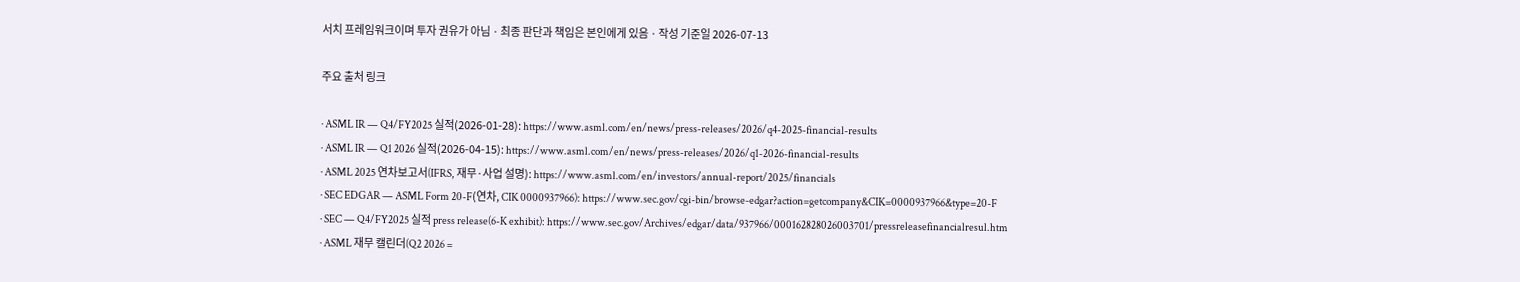서치 프레임워크이며 투자 권유가 아님 · 최종 판단과 책임은 본인에게 있음 · 작성 기준일 2026-07-13

주요 출처 링크

· ASML IR — Q4/FY2025 실적(2026-01-28): https://www.asml.com/en/news/press-releases/2026/q4-2025-financial-results
· ASML IR — Q1 2026 실적(2026-04-15): https://www.asml.com/en/news/press-releases/2026/q1-2026-financial-results
· ASML 2025 연차보고서(IFRS, 재무·사업 설명): https://www.asml.com/en/investors/annual-report/2025/financials
· SEC EDGAR — ASML Form 20-F(연차, CIK 0000937966): https://www.sec.gov/cgi-bin/browse-edgar?action=getcompany&CIK=0000937966&type=20-F
· SEC — Q4/FY2025 실적 press release(6-K exhibit): https://www.sec.gov/Archives/edgar/data/937966/000162828026003701/pressreleasefinancialresul.htm
· ASML 재무 캘린더(Q2 2026 =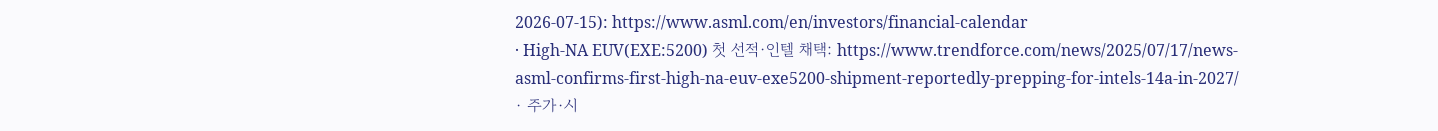2026-07-15): https://www.asml.com/en/investors/financial-calendar
· High-NA EUV(EXE:5200) 첫 선적·인텔 채택: https://www.trendforce.com/news/2025/07/17/news-asml-confirms-first-high-na-euv-exe5200-shipment-reportedly-prepping-for-intels-14a-in-2027/
· 주가·시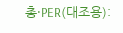총·PER(대조용):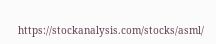https://stockanalysis.com/stocks/asml/